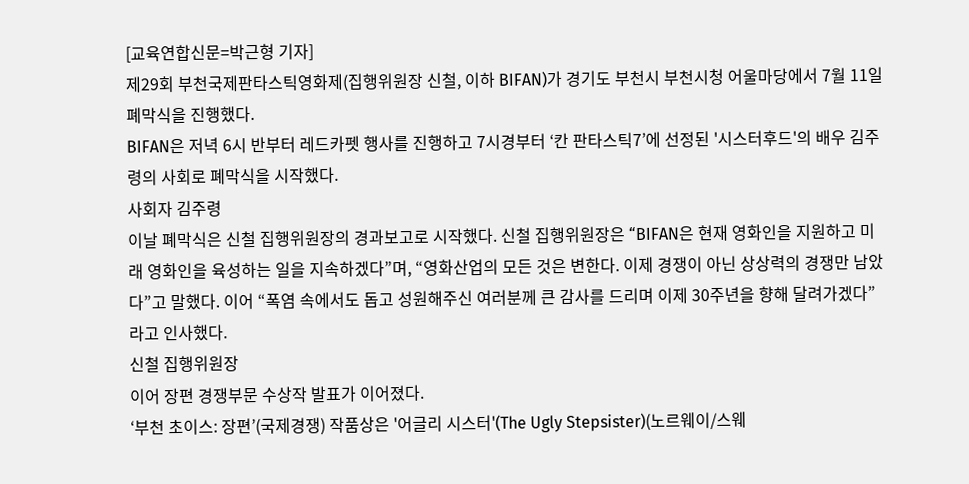[교육연합신문=박근형 기자]
제29회 부천국제판타스틱영화제(집행위원장 신철, 이하 BIFAN)가 경기도 부천시 부천시청 어울마당에서 7월 11일 폐막식을 진행했다.
BIFAN은 저녁 6시 반부터 레드카펫 행사를 진행하고 7시경부터 ‘칸 판타스틱7’에 선정된 '시스터후드'의 배우 김주령의 사회로 폐막식을 시작했다.
사회자 김주령
이날 폐막식은 신철 집행위원장의 경과보고로 시작했다. 신철 집행위원장은 “BIFAN은 현재 영화인을 지원하고 미래 영화인을 육성하는 일을 지속하겠다”며, “영화산업의 모든 것은 변한다. 이제 경쟁이 아닌 상상력의 경쟁만 남았다”고 말했다. 이어 “폭염 속에서도 돕고 성원해주신 여러분께 큰 감사를 드리며 이제 30주년을 향해 달려가겠다”라고 인사했다.
신철 집행위원장
이어 장편 경쟁부문 수상작 발표가 이어졌다.
‘부천 초이스: 장편’(국제경쟁) 작품상은 '어글리 시스터'(The Ugly Stepsister)(노르웨이/스웨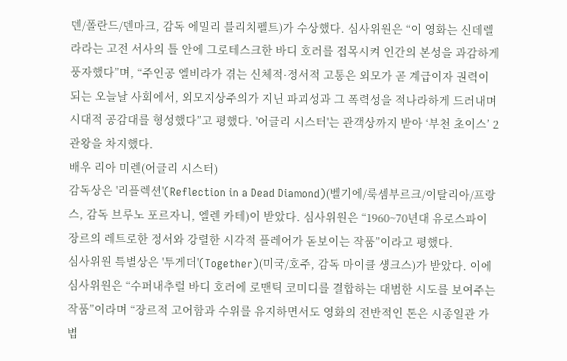덴/폴란드/덴마크, 감독 에밀리 블리치펠트)가 수상했다. 심사위원은 “이 영화는 신데렐라라는 고전 서사의 틀 안에 그로테스크한 바디 호러를 접목시켜 인간의 본성을 과감하게 풍자했다”며, “주인공 엘비라가 겪는 신체적·정서적 고통은 외모가 곧 계급이자 권력이 되는 오늘날 사회에서, 외모지상주의가 지닌 파괴성과 그 폭력성을 적나라하게 드러내며 시대적 공감대를 형성했다”고 평했다. '어글리 시스터'는 관객상까지 받아 ‘부천 초이스’ 2관왕을 차지했다.
배우 리아 미렌(어글리 시스터)
감독상은 '리플렉션'(Reflection in a Dead Diamond)(벨기에/룩셈부르크/이탈리아/프랑스, 감독 브루노 포르자니, 엘렌 카테)이 받았다. 심사위원은 “1960~70년대 유로스파이 장르의 레트로한 정서와 강렬한 시각적 플레어가 돋보이는 작품”이라고 평했다.
심사위원 특별상은 '투게더'(Together)(미국/호주, 감독 마이클 섕크스)가 받았다. 이에 심사위원은 “수퍼내추럴 바디 호러에 로맨틱 코미디를 결합하는 대범한 시도를 보여주는 작품”이라며 “장르적 고어함과 수위를 유지하면서도 영화의 전반적인 톤은 시종일관 가볍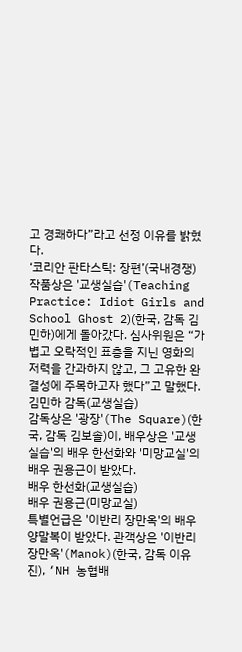고 경쾌하다”라고 선정 이유를 밝혔다.
‘코리안 판타스틱: 장편’(국내경쟁) 작품상은 '교생실습'(Teaching Practice: Idiot Girls and School Ghost 2)(한국, 감독 김민하)에게 돌아갔다. 심사위원은 “가볍고 오락적인 표층을 지닌 영화의 저력을 간과하지 않고, 그 고유한 완결성에 주목하고자 했다”고 말했다.
김민하 감독(교생실습)
감독상은 '광장'(The Square)(한국, 감독 김보솔)이, 배우상은 '교생실습'의 배우 한선화와 '미망교실'의 배우 권용근이 받았다.
배우 한선화(교생실습)
배우 권용근(미망교실)
특별언급은 '이반리 장만옥'의 배우 양말복이 받았다. 관객상은 '이반리 장만옥'(Manok)(한국, 감독 이유진), ‘NH 농협배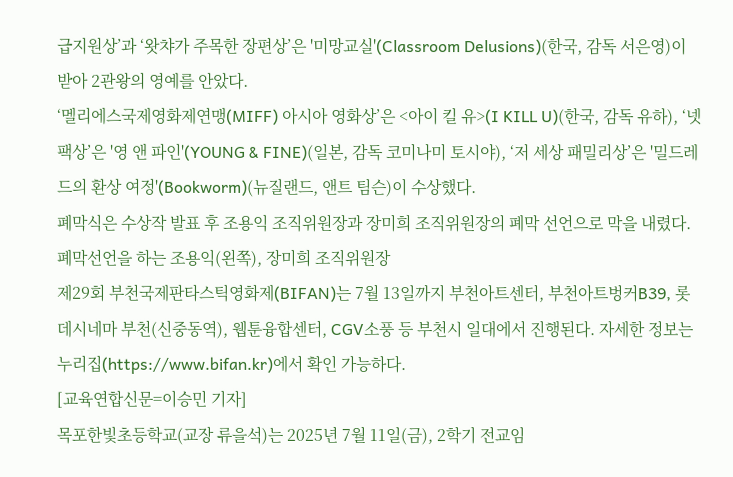급지원상’과 ‘왓챠가 주목한 장편상’은 '미망교실'(Classroom Delusions)(한국, 감독 서은영)이 받아 2관왕의 영예를 안았다.
‘멜리에스국제영화제연맹(MIFF) 아시아 영화상’은 <아이 킬 유>(I KILL U)(한국, 감독 유하), ‘넷팩상’은 '영 앤 파인'(YOUNG & FINE)(일본, 감독 코미나미 토시야), ‘저 세상 패밀리상’은 '밀드레드의 환상 여정'(Bookworm)(뉴질랜드, 앤트 팀슨)이 수상했다.
폐막식은 수상작 발표 후 조용익 조직위원장과 장미희 조직위원장의 폐막 선언으로 막을 내렸다.
폐막선언을 하는 조용익(왼쪽), 장미희 조직위원장
제29회 부천국제판타스틱영화제(BIFAN)는 7월 13일까지 부천아트센터, 부천아트벙커B39, 롯데시네마 부천(신중동역), 웹툰융합센터, CGV소풍 등 부천시 일대에서 진행된다. 자세한 정보는 누리집(https://www.bifan.kr)에서 확인 가능하다.
[교육연합신문=이승민 기자]
목포한빛초등학교(교장 류을석)는 2025년 7월 11일(금), 2학기 전교임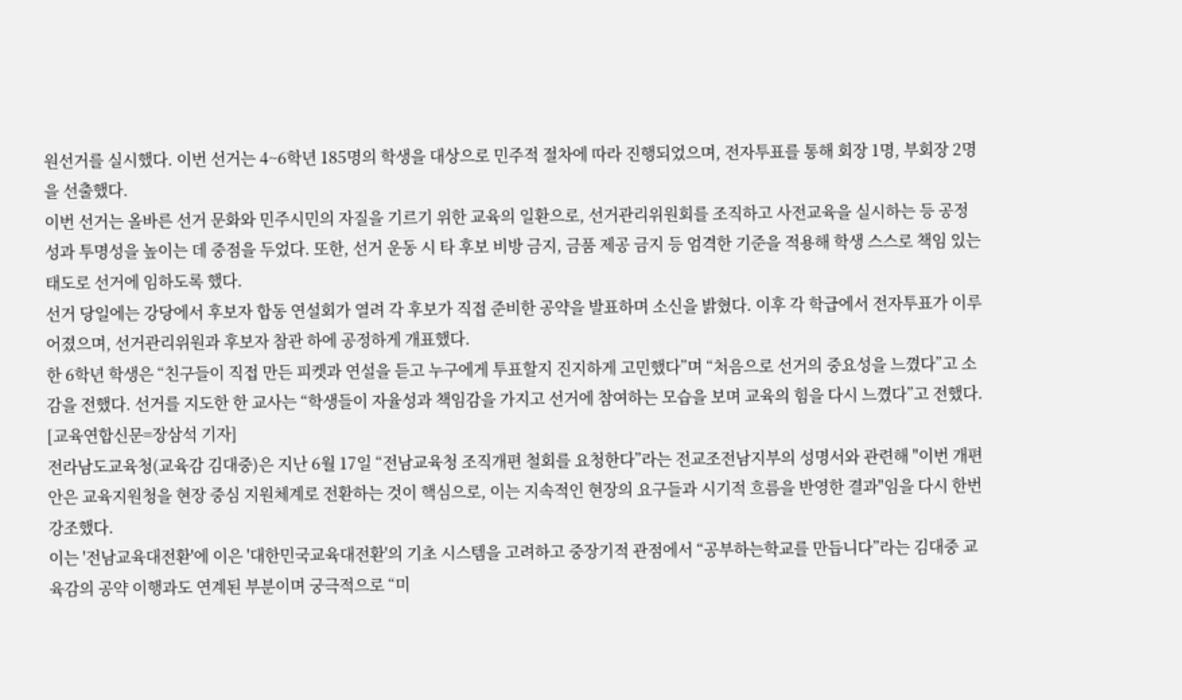원선거를 실시했다. 이번 선거는 4~6학년 185명의 학생을 대상으로 민주적 절차에 따라 진행되었으며, 전자투표를 통해 회장 1명, 부회장 2명을 선출했다.
이번 선거는 올바른 선거 문화와 민주시민의 자질을 기르기 위한 교육의 일환으로, 선거관리위원회를 조직하고 사전교육을 실시하는 등 공정성과 투명성을 높이는 데 중점을 두었다. 또한, 선거 운동 시 타 후보 비방 금지, 금품 제공 금지 등 엄격한 기준을 적용해 학생 스스로 책임 있는 태도로 선거에 임하도록 했다.
선거 당일에는 강당에서 후보자 합동 연설회가 열려 각 후보가 직접 준비한 공약을 발표하며 소신을 밝혔다. 이후 각 학급에서 전자투표가 이루어졌으며, 선거관리위원과 후보자 참관 하에 공정하게 개표했다.
한 6학년 학생은 “친구들이 직접 만든 피켓과 연설을 듣고 누구에게 투표할지 진지하게 고민했다”며 “처음으로 선거의 중요성을 느꼈다”고 소감을 전했다. 선거를 지도한 한 교사는 “학생들이 자율성과 책임감을 가지고 선거에 참여하는 모습을 보며 교육의 힘을 다시 느꼈다”고 전했다.
[교육연합신문=장삼석 기자]
전라남도교육청(교육감 김대중)은 지난 6월 17일 “전남교육청 조직개편 철회를 요청한다”라는 전교조전남지부의 성명서와 관련해 "이번 개편안은 교육지원청을 현장 중심 지원체계로 전환하는 것이 핵심으로, 이는 지속적인 현장의 요구들과 시기적 흐름을 반영한 결과"임을 다시 한번 강조했다.
이는 '전남교육대전환'에 이은 '대한민국교육대전환'의 기초 시스템을 고려하고 중장기적 관점에서 “공부하는학교를 만듭니다”라는 김대중 교육감의 공약 이행과도 연계된 부분이며 궁극적으로 “미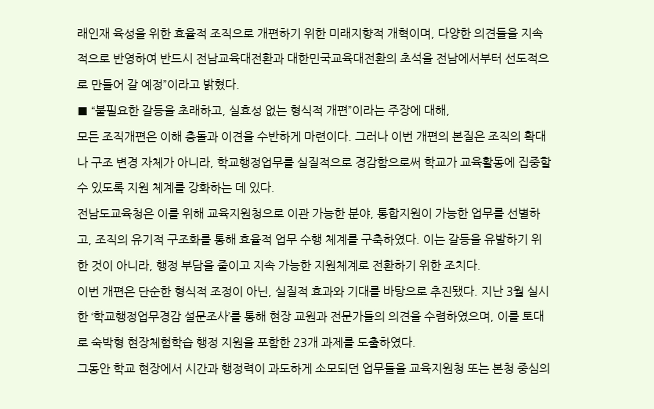래인재 육성을 위한 효율적 조직으로 개편하기 위한 미래지향적 개혁이며, 다양한 의견들을 지속적으로 반영하여 반드시 전남교육대전환과 대한민국교육대전환의 초석을 전남에서부터 선도적으로 만들어 갈 예정”이라고 밝혔다.
■ “불필요한 갈등을 초래하고, 실효성 없는 형식적 개편”이라는 주장에 대해,
모든 조직개편은 이해 충돌과 이견을 수반하게 마련이다. 그러나 이번 개편의 본질은 조직의 확대나 구조 변경 자체가 아니라, 학교행정업무를 실질적으로 경감함으로써 학교가 교육활동에 집중할 수 있도록 지원 체계를 강화하는 데 있다.
전남도교육청은 이를 위해 교육지원청으로 이관 가능한 분야, 통합지원이 가능한 업무를 선별하고, 조직의 유기적 구조화를 통해 효율적 업무 수행 체계를 구축하였다. 이는 갈등을 유발하기 위한 것이 아니라, 행정 부담을 줄이고 지속 가능한 지원체계로 전환하기 위한 조치다.
이번 개편은 단순한 형식적 조정이 아닌, 실질적 효과와 기대를 바탕으로 추진됐다. 지난 3월 실시한 ‘학교행정업무경감 설문조사’를 통해 현장 교원과 전문가들의 의견을 수렴하였으며, 이를 토대로 숙박형 현장체험학습 행정 지원을 포함한 23개 과제를 도출하였다.
그동안 학교 현장에서 시간과 행정력이 과도하게 소모되던 업무들을 교육지원청 또는 본청 중심의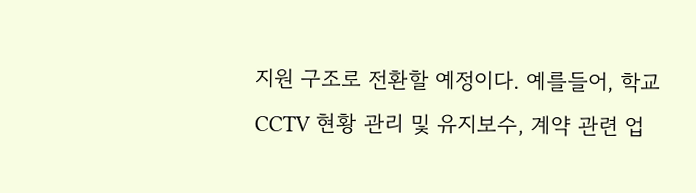지원 구조로 전환할 예정이다. 예를들어, 학교 CCTV 현황 관리 및 유지보수, 계약 관련 업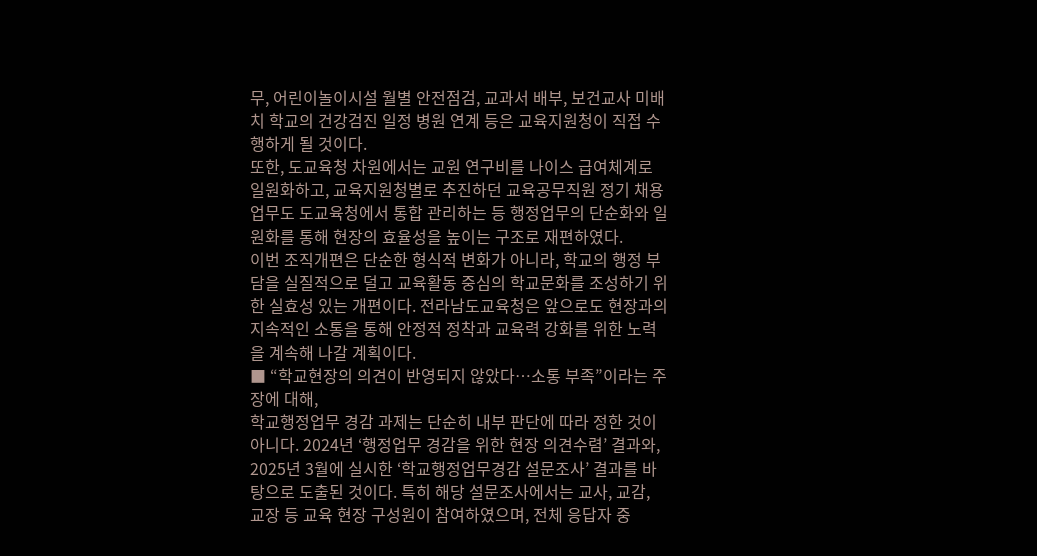무, 어린이놀이시설 월별 안전점검, 교과서 배부, 보건교사 미배치 학교의 건강검진 일정 병원 연계 등은 교육지원청이 직접 수행하게 될 것이다.
또한, 도교육청 차원에서는 교원 연구비를 나이스 급여체계로 일원화하고, 교육지원청별로 추진하던 교육공무직원 정기 채용 업무도 도교육청에서 통합 관리하는 등 행정업무의 단순화와 일원화를 통해 현장의 효율성을 높이는 구조로 재편하였다.
이번 조직개편은 단순한 형식적 변화가 아니라, 학교의 행정 부담을 실질적으로 덜고 교육활동 중심의 학교문화를 조성하기 위한 실효성 있는 개편이다. 전라남도교육청은 앞으로도 현장과의 지속적인 소통을 통해 안정적 정착과 교육력 강화를 위한 노력을 계속해 나갈 계획이다.
■ “학교현장의 의견이 반영되지 않았다…소통 부족”이라는 주장에 대해,
학교행정업무 경감 과제는 단순히 내부 판단에 따라 정한 것이 아니다. 2024년 ‘행정업무 경감을 위한 현장 의견수렴’ 결과와, 2025년 3월에 실시한 ‘학교행정업무경감 설문조사’ 결과를 바탕으로 도출된 것이다. 특히 해당 설문조사에서는 교사, 교감, 교장 등 교육 현장 구성원이 참여하였으며, 전체 응답자 중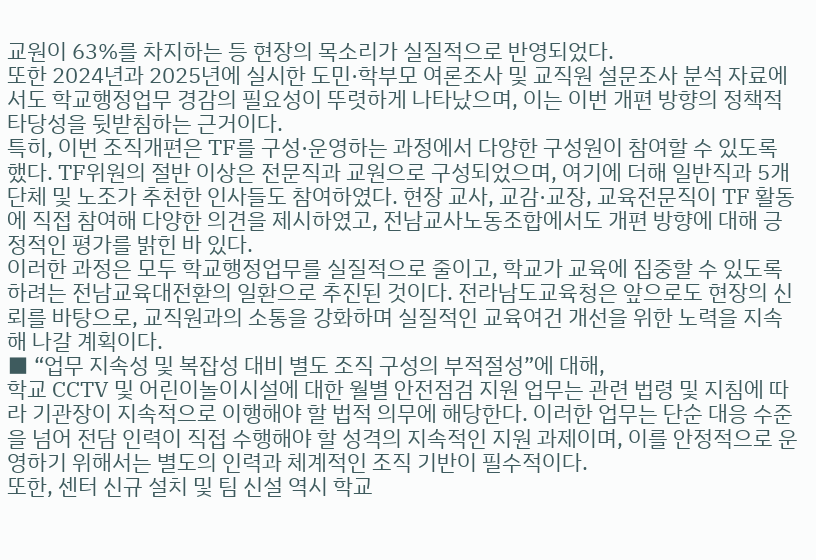교원이 63%를 차지하는 등 현장의 목소리가 실질적으로 반영되었다.
또한 2024년과 2025년에 실시한 도민·학부모 여론조사 및 교직원 설문조사 분석 자료에서도 학교행정업무 경감의 필요성이 뚜렷하게 나타났으며, 이는 이번 개편 방향의 정책적 타당성을 뒷받침하는 근거이다.
특히, 이번 조직개편은 TF를 구성·운영하는 과정에서 다양한 구성원이 참여할 수 있도록 했다. TF위원의 절반 이상은 전문직과 교원으로 구성되었으며, 여기에 더해 일반직과 5개 단체 및 노조가 추천한 인사들도 참여하였다. 현장 교사, 교감·교장, 교육전문직이 TF 활동에 직접 참여해 다양한 의견을 제시하였고, 전남교사노동조합에서도 개편 방향에 대해 긍정적인 평가를 밝힌 바 있다.
이러한 과정은 모두 학교행정업무를 실질적으로 줄이고, 학교가 교육에 집중할 수 있도록 하려는 전남교육대전환의 일환으로 추진된 것이다. 전라남도교육청은 앞으로도 현장의 신뢰를 바탕으로, 교직원과의 소통을 강화하며 실질적인 교육여건 개선을 위한 노력을 지속해 나갈 계획이다.
■ “업무 지속성 및 복잡성 대비 별도 조직 구성의 부적절성”에 대해,
학교 CCTV 및 어린이놀이시설에 대한 월별 안전점검 지원 업무는 관련 법령 및 지침에 따라 기관장이 지속적으로 이행해야 할 법적 의무에 해당한다. 이러한 업무는 단순 대응 수준을 넘어 전담 인력이 직접 수행해야 할 성격의 지속적인 지원 과제이며, 이를 안정적으로 운영하기 위해서는 별도의 인력과 체계적인 조직 기반이 필수적이다.
또한, 센터 신규 설치 및 팀 신설 역시 학교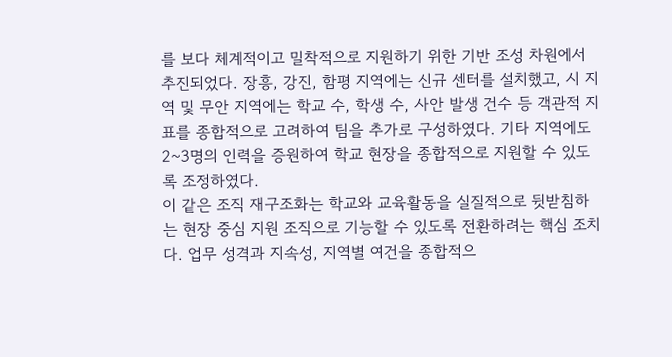를 보다 체계적이고 밀착적으로 지원하기 위한 기반 조성 차원에서 추진되었다. 장흥, 강진, 함평 지역에는 신규 센터를 설치했고, 시 지역 및 무안 지역에는 학교 수, 학생 수, 사안 발생 건수 등 객관적 지표를 종합적으로 고려하여 팀을 추가로 구성하였다. 기타 지역에도 2~3명의 인력을 증원하여 학교 현장을 종합적으로 지원할 수 있도록 조정하였다.
이 같은 조직 재구조화는 학교와 교육활동을 실질적으로 뒷받침하는 현장 중심 지원 조직으로 기능할 수 있도록 전환하려는 핵심 조치다. 업무 성격과 지속성, 지역별 여건을 종합적으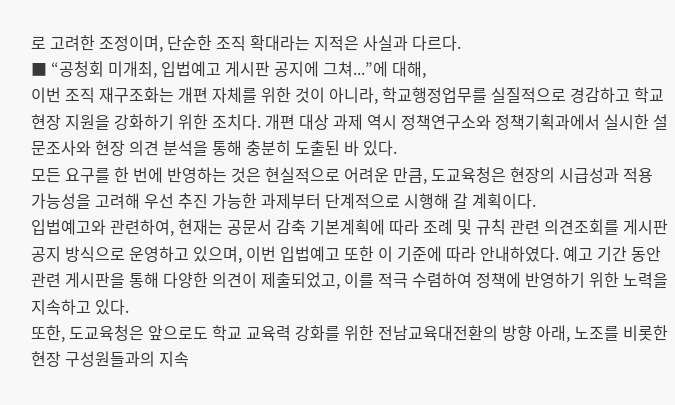로 고려한 조정이며, 단순한 조직 확대라는 지적은 사실과 다르다.
■ “공청회 미개최, 입법예고 게시판 공지에 그쳐...”에 대해,
이번 조직 재구조화는 개편 자체를 위한 것이 아니라, 학교행정업무를 실질적으로 경감하고 학교 현장 지원을 강화하기 위한 조치다. 개편 대상 과제 역시 정책연구소와 정책기획과에서 실시한 설문조사와 현장 의견 분석을 통해 충분히 도출된 바 있다.
모든 요구를 한 번에 반영하는 것은 현실적으로 어려운 만큼, 도교육청은 현장의 시급성과 적용 가능성을 고려해 우선 추진 가능한 과제부터 단계적으로 시행해 갈 계획이다.
입법예고와 관련하여, 현재는 공문서 감축 기본계획에 따라 조례 및 규칙 관련 의견조회를 게시판 공지 방식으로 운영하고 있으며, 이번 입법예고 또한 이 기준에 따라 안내하였다. 예고 기간 동안 관련 게시판을 통해 다양한 의견이 제출되었고, 이를 적극 수렴하여 정책에 반영하기 위한 노력을 지속하고 있다.
또한, 도교육청은 앞으로도 학교 교육력 강화를 위한 전남교육대전환의 방향 아래, 노조를 비롯한 현장 구성원들과의 지속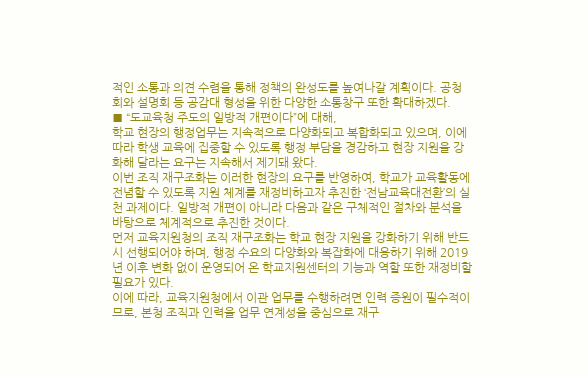적인 소통과 의견 수렴을 통해 정책의 완성도를 높여나갈 계획이다. 공청회와 설명회 등 공감대 형성을 위한 다양한 소통창구 또한 확대하겠다.
■ “도교육청 주도의 일방적 개편이다”에 대해,
학교 현장의 행정업무는 지속적으로 다양화되고 복합화되고 있으며, 이에 따라 학생 교육에 집중할 수 있도록 행정 부담을 경감하고 현장 지원을 강화해 달라는 요구는 지속해서 제기돼 왔다.
이번 조직 재구조화는 이러한 현장의 요구를 반영하여, 학교가 교육활동에 전념할 수 있도록 지원 체계를 재정비하고자 추진한 ‘전남교육대전환’의 실천 과제이다. 일방적 개편이 아니라 다음과 같은 구체적인 절차와 분석을 바탕으로 체계적으로 추진한 것이다.
먼저 교육지원청의 조직 재구조화는 학교 현장 지원을 강화하기 위해 반드시 선행되어야 하며, 행정 수요의 다양화와 복잡화에 대응하기 위해 2019년 이후 변화 없이 운영되어 온 학교지원센터의 기능과 역할 또한 재정비할 필요가 있다.
이에 따라, 교육지원청에서 이관 업무를 수행하려면 인력 증원이 필수적이므로, 본청 조직과 인력을 업무 연계성을 중심으로 재구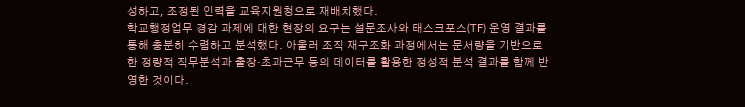성하고, 조정된 인력을 교육지원청으로 재배치했다.
학교행정업무 경감 과제에 대한 현장의 요구는 설문조사와 태스크포스(TF) 운영 결과를 통해 충분히 수렴하고 분석했다. 아울러 조직 재구조화 과정에서는 문서량을 기반으로 한 정량적 직무분석과 출장·초과근무 등의 데이터를 활용한 정성적 분석 결과를 함께 반영한 것이다.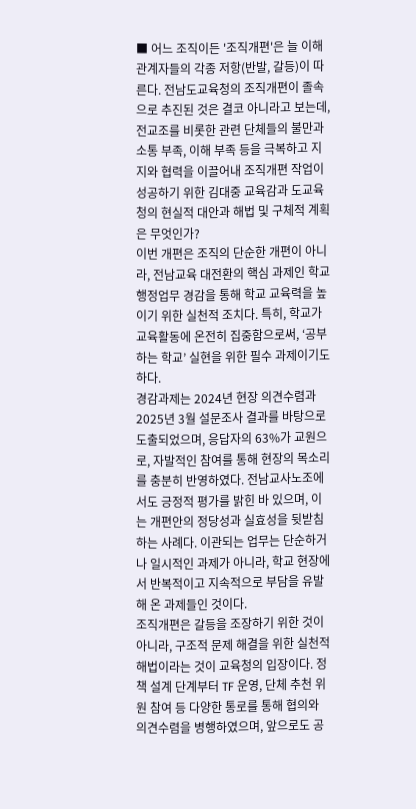■ 어느 조직이든 '조직개편'은 늘 이해관계자들의 각종 저항(반발, 갈등)이 따른다. 전남도교육청의 조직개편이 졸속으로 추진된 것은 결코 아니라고 보는데, 전교조를 비롯한 관련 단체들의 불만과 소통 부족, 이해 부족 등을 극복하고 지지와 협력을 이끌어내 조직개편 작업이 성공하기 위한 김대중 교육감과 도교육청의 현실적 대안과 해법 및 구체적 계획은 무엇인가?
이번 개편은 조직의 단순한 개편이 아니라, 전남교육 대전환의 핵심 과제인 학교행정업무 경감을 통해 학교 교육력을 높이기 위한 실천적 조치다. 특히, 학교가 교육활동에 온전히 집중함으로써, ‘공부하는 학교’ 실현을 위한 필수 과제이기도 하다.
경감과제는 2024년 현장 의견수렴과 2025년 3월 설문조사 결과를 바탕으로 도출되었으며, 응답자의 63%가 교원으로, 자발적인 참여를 통해 현장의 목소리를 충분히 반영하였다. 전남교사노조에서도 긍정적 평가를 밝힌 바 있으며, 이는 개편안의 정당성과 실효성을 뒷받침하는 사례다. 이관되는 업무는 단순하거나 일시적인 과제가 아니라, 학교 현장에서 반복적이고 지속적으로 부담을 유발해 온 과제들인 것이다.
조직개편은 갈등을 조장하기 위한 것이 아니라, 구조적 문제 해결을 위한 실천적 해법이라는 것이 교육청의 입장이다. 정책 설계 단계부터 TF 운영, 단체 추천 위원 참여 등 다양한 통로를 통해 협의와 의견수렴을 병행하였으며, 앞으로도 공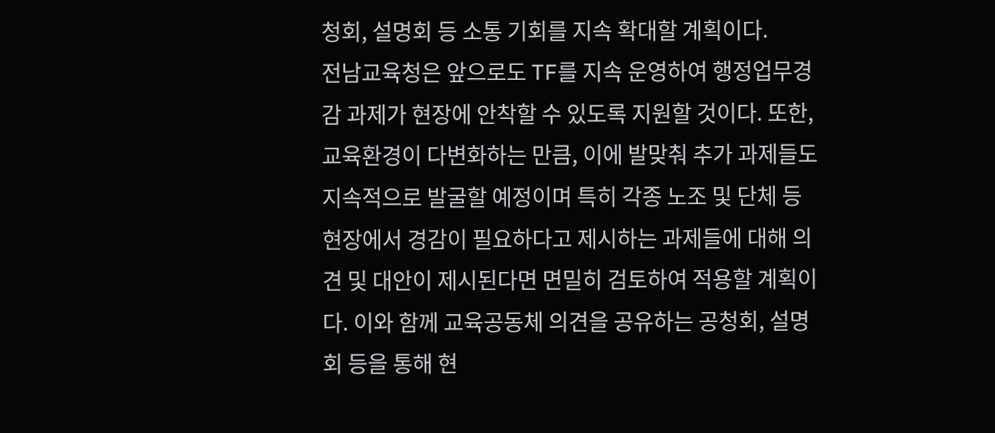청회, 설명회 등 소통 기회를 지속 확대할 계획이다.
전남교육청은 앞으로도 TF를 지속 운영하여 행정업무경감 과제가 현장에 안착할 수 있도록 지원할 것이다. 또한, 교육환경이 다변화하는 만큼, 이에 발맞춰 추가 과제들도 지속적으로 발굴할 예정이며 특히 각종 노조 및 단체 등 현장에서 경감이 필요하다고 제시하는 과제들에 대해 의견 및 대안이 제시된다면 면밀히 검토하여 적용할 계획이다. 이와 함께 교육공동체 의견을 공유하는 공청회, 설명회 등을 통해 현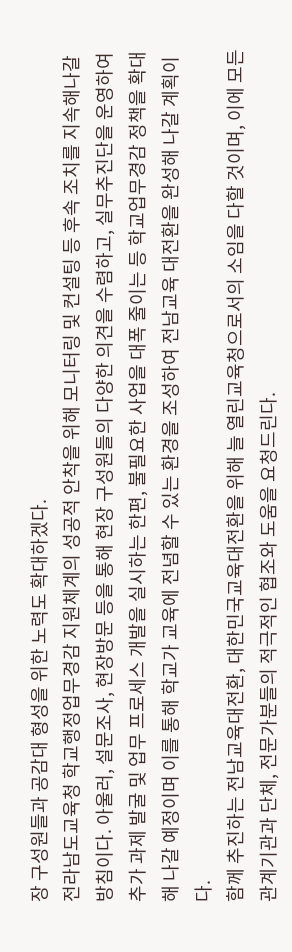장 구성원들과 공감대 형성을 위한 노력도 확대하겠다.
전라남도교육청 학교행정업무경감 지원체계의 성공적 안착을 위해 모니터링 및 컨설팅 등 후속 조치를 지속해나갈 방침이다. 아울러, 설문조사, 현장방문 등을 통해 현장 구성원들의 다양한 의견을 수렴하고, 실무추진단을 운영하여 추가 과제 발굴 및 업무 프로세스 개발을 실시하는 한편, 불필요한 사업을 대폭 줄이는 등 학교업무경감 정책을 확대해 나갈 예정이며 이를 통해 학교가 교육에 전념할 수 있는 환경을 조성하여 전남교육 대전환을 완성해 나갈 계획이다.
함께 추진하는 전남교육대전환, 대한민국교육대전환을 위해 늘 열린교육청으로서의 소임을 다할 것이며, 이에 모든 관계기관과 단체, 전문가분들의 적극적인 협조와 도움을 요청드린다.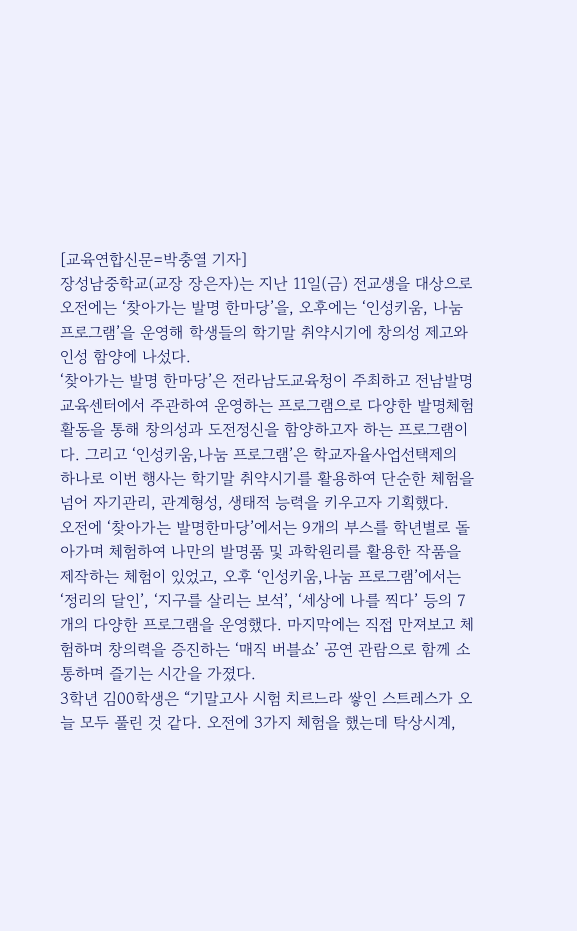[교육연합신문=박충열 기자]
장성남중학교(교장 장은자)는 지난 11일(금) 전교생을 대상으로 오전에는 ‘찾아가는 발명 한마당’을, 오후에는 ‘인성키움, 나눔 프로그램’을 운영해 학생들의 학기말 취약시기에 창의성 제고와 인성 함양에 나섰다.
‘찾아가는 발명 한마당’은 전라남도교육청이 주최하고 전남발명교육센터에서 주관하여 운영하는 프로그램으로 다양한 발명체험활동을 통해 창의성과 도전정신을 함양하고자 하는 프로그램이다. 그리고 ‘인성키움,나눔 프로그램’은 학교자율사업선택제의 하나로 이번 행사는 학기말 취약시기를 활용하여 단순한 체험을 넘어 자기관리, 관계형성, 생태적 능력을 키우고자 기획했다.
오전에 ‘찾아가는 발명한마당’에서는 9개의 부스를 학년별로 돌아가며 체험하여 나만의 발명품 및 과학원리를 활용한 작품을 제작하는 체험이 있었고, 오후 ‘인성키움,나눔 프로그램’에서는 ‘정리의 달인’, ‘지구를 살리는 보석’, ‘세상에 나를 찍다’ 등의 7개의 다양한 프로그램을 운영했다. 마지막에는 직접 만져보고 체험하며 창의력을 증진하는 ‘매직 버블쇼’ 공연 관람으로 함께 소통하며 즐기는 시간을 가졌다.
3학년 김00학생은 “기말고사 시험 치르느라 쌓인 스트레스가 오늘 모두 풀린 것 같다. 오전에 3가지 체험을 했는데 탁상시계,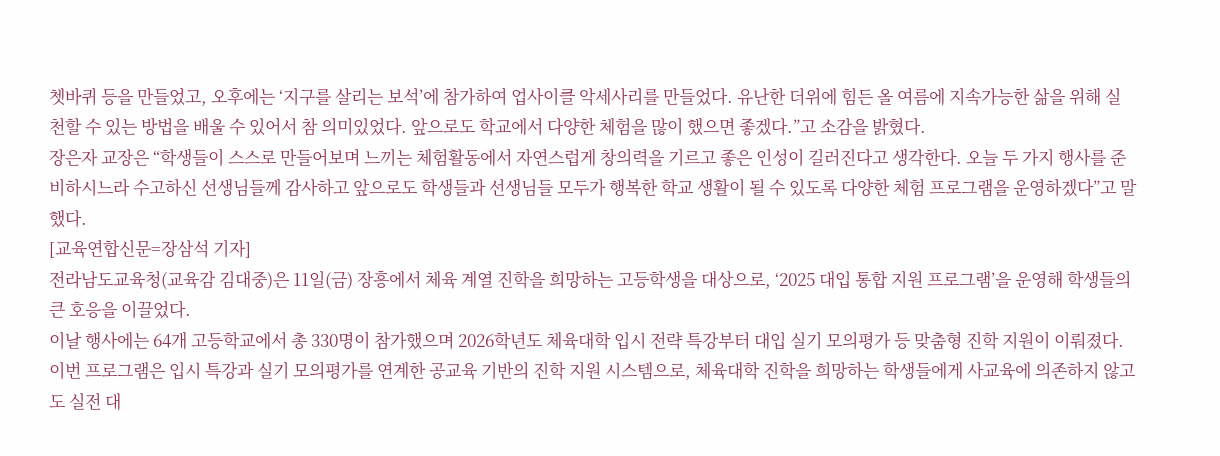쳇바퀴 등을 만들었고, 오후에는 ‘지구를 살리는 보석’에 참가하여 업사이클 악세사리를 만들었다. 유난한 더위에 힘든 올 여름에 지속가능한 삶을 위해 실천할 수 있는 방법을 배울 수 있어서 참 의미있었다. 앞으로도 학교에서 다양한 체험을 많이 했으면 좋겠다.”고 소감을 밝혔다.
장은자 교장은 “학생들이 스스로 만들어보며 느끼는 체험활동에서 자연스럽게 창의력을 기르고 좋은 인성이 길러진다고 생각한다. 오늘 두 가지 행사를 준비하시느라 수고하신 선생님들께 감사하고 앞으로도 학생들과 선생님들 모두가 행복한 학교 생활이 될 수 있도록 다양한 체험 프로그램을 운영하겠다”고 말했다.
[교육연합신문=장삼석 기자]
전라남도교육청(교육감 김대중)은 11일(금) 장흥에서 체육 계열 진학을 희망하는 고등학생을 대상으로, ‘2025 대입 통합 지원 프로그램’을 운영해 학생들의 큰 호응을 이끌었다.
이날 행사에는 64개 고등학교에서 총 330명이 참가했으며 2026학년도 체육대학 입시 전략 특강부터 대입 실기 모의평가 등 맞춤형 진학 지원이 이뤄졌다.
이번 프로그램은 입시 특강과 실기 모의평가를 연계한 공교육 기반의 진학 지원 시스템으로, 체육대학 진학을 희망하는 학생들에게 사교육에 의존하지 않고도 실전 대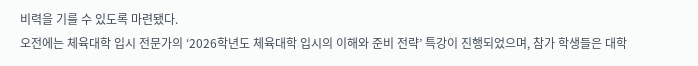비력을 기를 수 있도록 마련됐다.
오전에는 체육대학 입시 전문가의 ‘2026학년도 체육대학 입시의 이해와 준비 전략’ 특강이 진행되었으며, 참가 학생들은 대학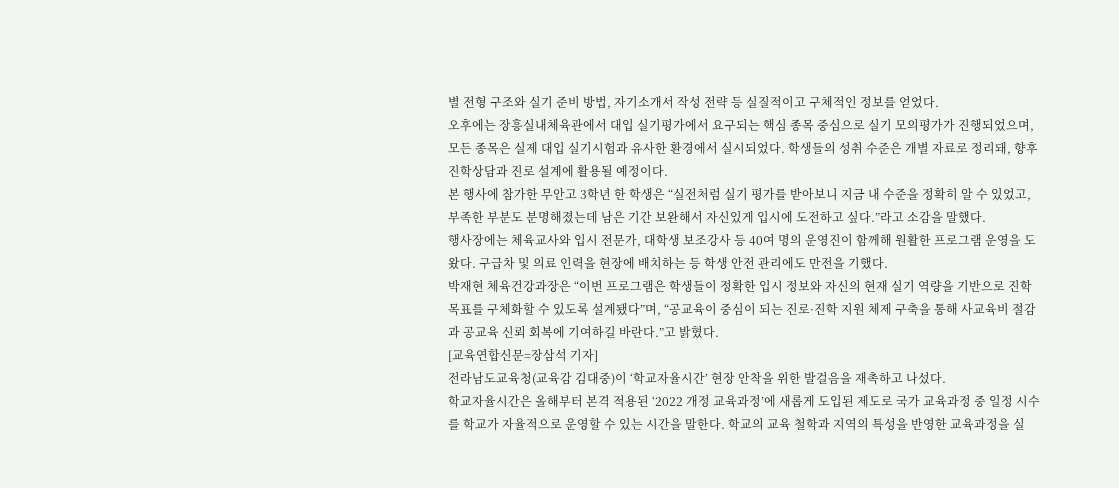별 전형 구조와 실기 준비 방법, 자기소개서 작성 전략 등 실질적이고 구체적인 정보를 얻었다.
오후에는 장흥실내체육관에서 대입 실기평가에서 요구되는 핵심 종목 중심으로 실기 모의평가가 진행되었으며, 모든 종목은 실제 대입 실기시험과 유사한 환경에서 실시되었다. 학생들의 성취 수준은 개별 자료로 정리돼, 향후 진학상담과 진로 설계에 활용될 예정이다.
본 행사에 참가한 무안고 3학년 한 학생은 “실전처럼 실기 평가를 받아보니 지금 내 수준을 정확히 알 수 있었고, 부족한 부분도 분명해졌는데 남은 기간 보완해서 자신있게 입시에 도전하고 싶다.”라고 소감을 말했다.
행사장에는 체육교사와 입시 전문가, 대학생 보조강사 등 40여 명의 운영진이 함께해 원활한 프로그램 운영을 도왔다. 구급차 및 의료 인력을 현장에 배치하는 등 학생 안전 관리에도 만전을 기했다.
박재현 체육건강과장은 “이번 프로그램은 학생들이 정확한 입시 정보와 자신의 현재 실기 역량을 기반으로 진학 목표를 구체화할 수 있도록 설계됐다”며, “공교육이 중심이 되는 진로·진학 지원 체제 구축을 통해 사교육비 절감과 공교육 신뢰 회복에 기여하길 바란다.”고 밝혔다.
[교육연합신문=장삼석 기자]
전라남도교육청(교육감 김대중)이 ‘학교자율시간’ 현장 안착을 위한 발걸음을 재촉하고 나섰다.
학교자율시간은 올해부터 본격 적용된 ‘2022 개정 교육과정’에 새롭게 도입된 제도로 국가 교육과정 중 일정 시수를 학교가 자율적으로 운영할 수 있는 시간을 말한다. 학교의 교육 철학과 지역의 특성을 반영한 교육과정을 실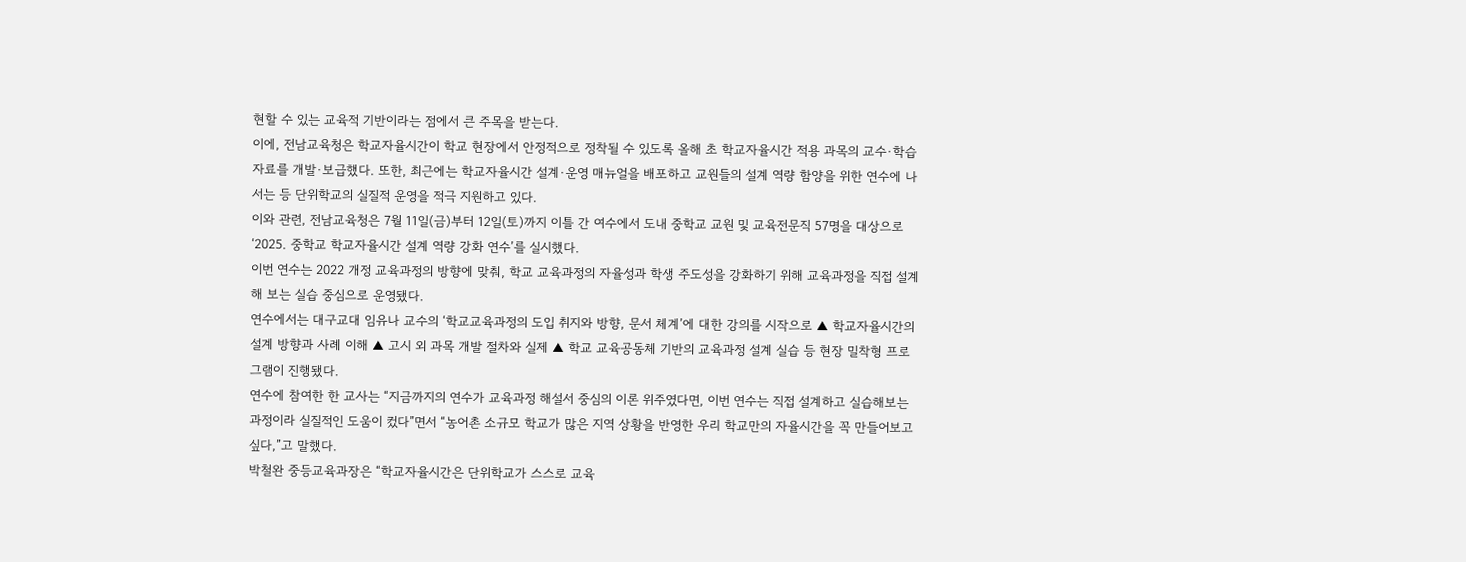현할 수 있는 교육적 기반이라는 점에서 큰 주목을 받는다.
이에, 전남교육청은 학교자율시간이 학교 현장에서 안정적으로 정착될 수 있도록 올해 초 학교자율시간 적용 과목의 교수·학습자료를 개발·보급했다. 또한, 최근에는 학교자율시간 설계·운영 매뉴얼을 배포하고 교원들의 설계 역량 함양을 위한 연수에 나서는 등 단위학교의 실질적 운영을 적극 지원하고 있다.
이와 관련, 전남교육청은 7월 11일(금)부터 12일(토)까지 이틀 간 여수에서 도내 중학교 교원 및 교육전문직 57명을 대상으로 ‘2025. 중학교 학교자율시간 설계 역량 강화 연수’를 실시했다.
이번 연수는 2022 개정 교육과정의 방향에 맞춰, 학교 교육과정의 자율성과 학생 주도성을 강화하기 위해 교육과정을 직접 설계해 보는 실습 중심으로 운영됐다.
연수에서는 대구교대 임유나 교수의 ‘학교교육과정의 도입 취지와 방향, 문서 체계’에 대한 강의를 시작으로 ▲ 학교자율시간의 설계 방향과 사례 이해 ▲ 고시 외 과목 개발 절차와 실제 ▲ 학교 교육공동체 기반의 교육과정 설계 실습 등 현장 밀착형 프로그램이 진행됐다.
연수에 참여한 한 교사는 “지금까지의 연수가 교육과정 해설서 중심의 이론 위주였다면, 이번 연수는 직접 설계하고 실습해보는 과정이라 실질적인 도움이 컸다”면서 “농어촌 소규모 학교가 많은 지역 상황을 반영한 우리 학교만의 자율시간을 꼭 만들어보고 싶다,”고 말했다.
박철완 중등교육과장은 “학교자율시간은 단위학교가 스스로 교육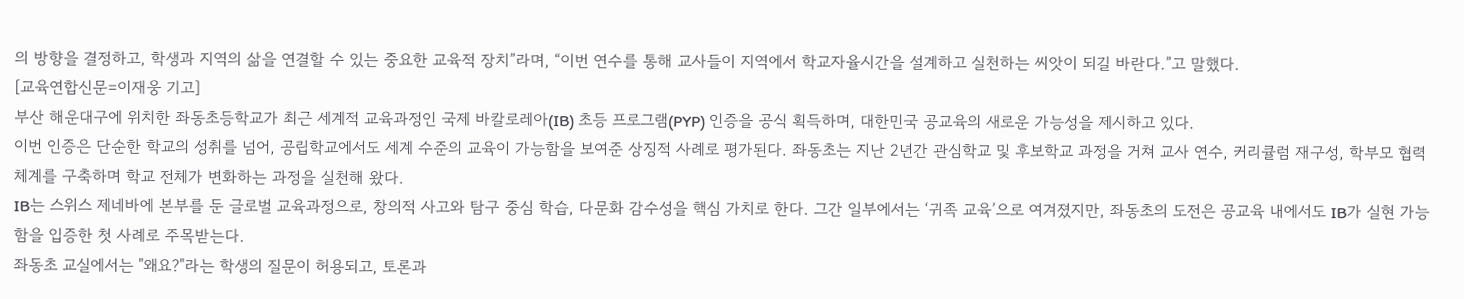의 방향을 결정하고, 학생과 지역의 삶을 연결할 수 있는 중요한 교육적 장치”라며, “이번 연수를 통해 교사들이 지역에서 학교자율시간을 설계하고 실천하는 씨앗이 되길 바란다.”고 말했다.
[교육연합신문=이재웅 기고]
부산 해운대구에 위치한 좌동초등학교가 최근 세계적 교육과정인 국제 바칼로레아(IB) 초등 프로그램(PYP) 인증을 공식 획득하며, 대한민국 공교육의 새로운 가능성을 제시하고 있다.
이번 인증은 단순한 학교의 성취를 넘어, 공립학교에서도 세계 수준의 교육이 가능함을 보여준 상징적 사례로 평가된다. 좌동초는 지난 2년간 관심학교 및 후보학교 과정을 거쳐 교사 연수, 커리큘럼 재구성, 학부모 협력 체계를 구축하며 학교 전체가 변화하는 과정을 실천해 왔다.
IB는 스위스 제네바에 본부를 둔 글로벌 교육과정으로, 창의적 사고와 탐구 중심 학습, 다문화 감수성을 핵심 가치로 한다. 그간 일부에서는 ‘귀족 교육’으로 여겨졌지만, 좌동초의 도전은 공교육 내에서도 IB가 실현 가능함을 입증한 첫 사례로 주목받는다.
좌동초 교실에서는 "왜요?"라는 학생의 질문이 허용되고, 토론과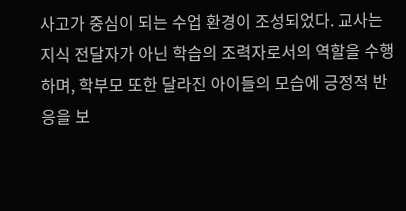사고가 중심이 되는 수업 환경이 조성되었다. 교사는 지식 전달자가 아닌 학습의 조력자로서의 역할을 수행하며, 학부모 또한 달라진 아이들의 모습에 긍정적 반응을 보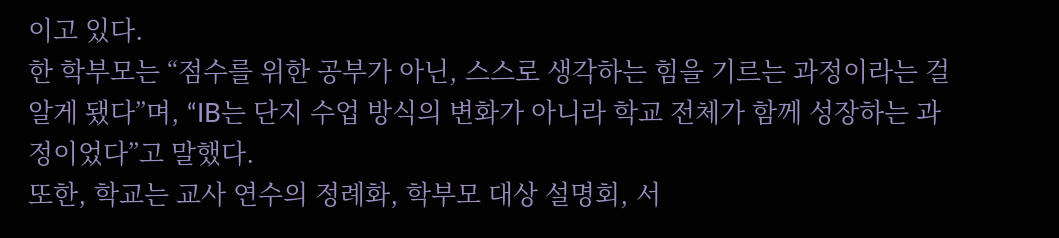이고 있다.
한 학부모는 “점수를 위한 공부가 아닌, 스스로 생각하는 힘을 기르는 과정이라는 걸 알게 됐다”며, “IB는 단지 수업 방식의 변화가 아니라 학교 전체가 함께 성장하는 과정이었다”고 말했다.
또한, 학교는 교사 연수의 정례화, 학부모 대상 설명회, 서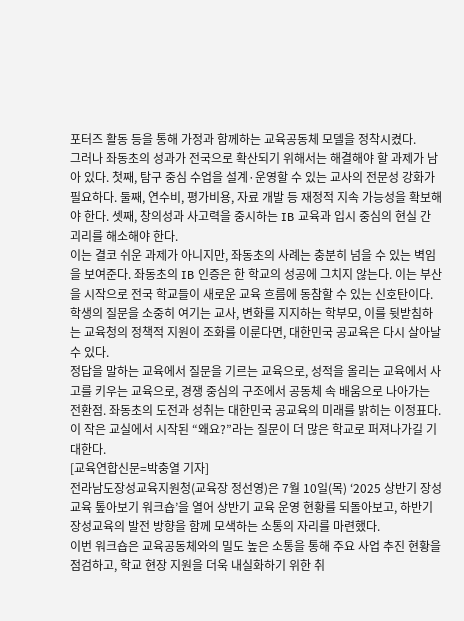포터즈 활동 등을 통해 가정과 함께하는 교육공동체 모델을 정착시켰다.
그러나 좌동초의 성과가 전국으로 확산되기 위해서는 해결해야 할 과제가 남아 있다. 첫째, 탐구 중심 수업을 설계·운영할 수 있는 교사의 전문성 강화가 필요하다. 둘째, 연수비, 평가비용, 자료 개발 등 재정적 지속 가능성을 확보해야 한다. 셋째, 창의성과 사고력을 중시하는 IB 교육과 입시 중심의 현실 간 괴리를 해소해야 한다.
이는 결코 쉬운 과제가 아니지만, 좌동초의 사례는 충분히 넘을 수 있는 벽임을 보여준다. 좌동초의 IB 인증은 한 학교의 성공에 그치지 않는다. 이는 부산을 시작으로 전국 학교들이 새로운 교육 흐름에 동참할 수 있는 신호탄이다. 학생의 질문을 소중히 여기는 교사, 변화를 지지하는 학부모, 이를 뒷받침하는 교육청의 정책적 지원이 조화를 이룬다면, 대한민국 공교육은 다시 살아날 수 있다.
정답을 말하는 교육에서 질문을 기르는 교육으로, 성적을 올리는 교육에서 사고를 키우는 교육으로, 경쟁 중심의 구조에서 공동체 속 배움으로 나아가는 전환점. 좌동초의 도전과 성취는 대한민국 공교육의 미래를 밝히는 이정표다. 이 작은 교실에서 시작된 “왜요?”라는 질문이 더 많은 학교로 퍼져나가길 기대한다.
[교육연합신문=박충열 기자]
전라남도장성교육지원청(교육장 정선영)은 7월 10일(목) ‘2025 상반기 장성교육 톺아보기 워크숍’을 열어 상반기 교육 운영 현황를 되돌아보고, 하반기 장성교육의 발전 방향을 함께 모색하는 소통의 자리를 마련했다.
이번 워크숍은 교육공동체와의 밀도 높은 소통을 통해 주요 사업 추진 현황을 점검하고, 학교 현장 지원을 더욱 내실화하기 위한 취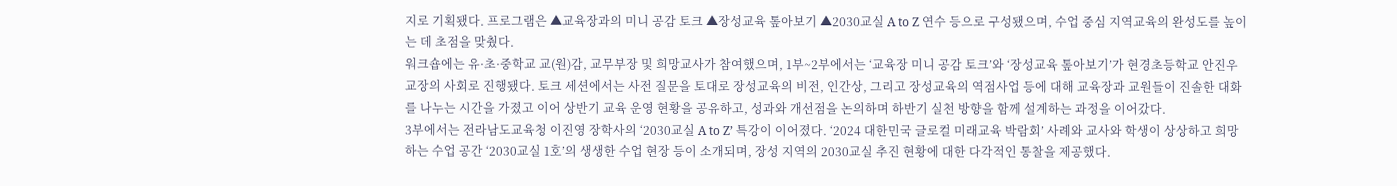지로 기획됐다. 프로그램은 ▲교육장과의 미니 공감 토크 ▲장성교육 톺아보기 ▲2030교실 A to Z 연수 등으로 구성됐으며, 수업 중심 지역교육의 완성도를 높이는 데 초점을 맞췄다.
워크숍에는 유·초·중학교 교(원)감, 교무부장 및 희망교사가 참여했으며, 1부~2부에서는 ‘교육장 미니 공감 토크’와 ‘장성교육 톺아보기’가 현경초등학교 안진우 교장의 사회로 진행됐다. 토크 세션에서는 사전 질문을 토대로 장성교육의 비전, 인간상, 그리고 장성교육의 역점사업 등에 대해 교육장과 교원들이 진솔한 대화를 나누는 시간을 가졌고 이어 상반기 교육 운영 현황을 공유하고, 성과와 개선점을 논의하며 하반기 실천 방향을 함께 설계하는 과정을 이어갔다.
3부에서는 전라남도교육청 이진영 장학사의 ‘2030교실 A to Z’ 특강이 이어졌다. ‘2024 대한민국 글로컬 미래교육 박람회’ 사례와 교사와 학생이 상상하고 희망하는 수업 공간 ‘2030교실 1호’의 생생한 수업 현장 등이 소개되며, 장성 지역의 2030교실 추진 현황에 대한 다각적인 통찰을 제공했다.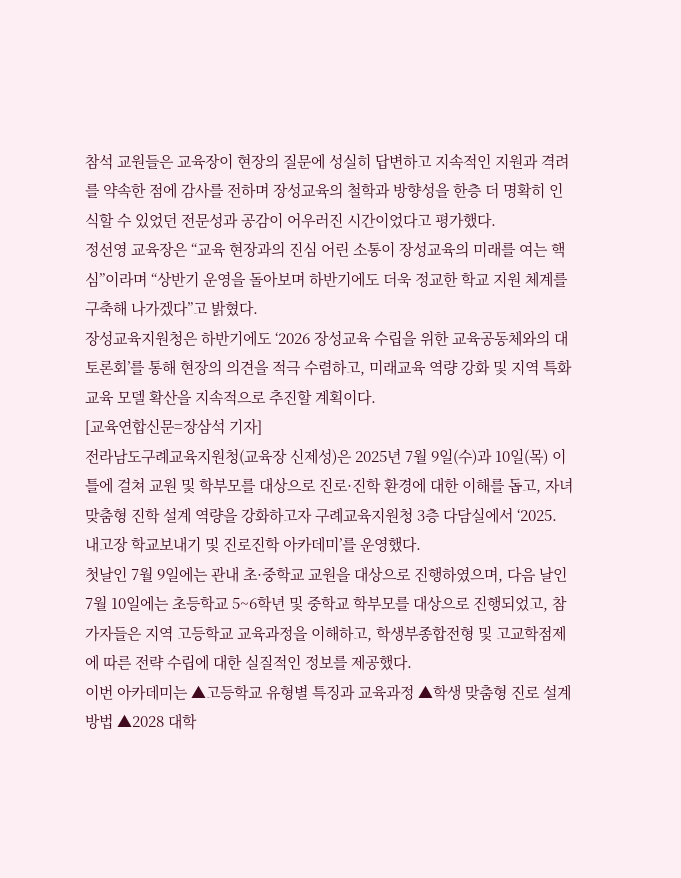참석 교원들은 교육장이 현장의 질문에 성실히 답변하고 지속적인 지원과 격려를 약속한 점에 감사를 전하며 장성교육의 철학과 방향성을 한층 더 명확히 인식할 수 있었던 전문성과 공감이 어우러진 시간이었다고 평가했다.
정선영 교육장은 “교육 현장과의 진심 어린 소통이 장성교육의 미래를 여는 핵심”이라며 “상반기 운영을 돌아보며 하반기에도 더욱 정교한 학교 지원 체계를 구축해 나가겠다”고 밝혔다.
장성교육지원청은 하반기에도 ‘2026 장성교육 수립을 위한 교육공동체와의 대토론회’를 통해 현장의 의견을 적극 수렴하고, 미래교육 역량 강화 및 지역 특화 교육 모델 확산을 지속적으로 추진할 계획이다.
[교육연합신문=장삼석 기자]
전라남도구례교육지원청(교육장 신제성)은 2025년 7월 9일(수)과 10일(목) 이틀에 걸쳐 교원 및 학부모를 대상으로 진로·진학 환경에 대한 이해를 돕고, 자녀 맞춤형 진학 설계 역량을 강화하고자 구례교육지원청 3층 다담실에서 ‘2025. 내고장 학교보내기 및 진로진학 아카데미’를 운영했다.
첫날인 7월 9일에는 관내 초·중학교 교원을 대상으로 진행하였으며, 다음 날인 7월 10일에는 초등학교 5~6학년 및 중학교 학부모를 대상으로 진행되었고, 참가자들은 지역 고등학교 교육과정을 이해하고, 학생부종합전형 및 고교학점제에 따른 전략 수립에 대한 실질적인 정보를 제공했다.
이번 아카데미는 ▲고등학교 유형별 특징과 교육과정 ▲학생 맞춤형 진로 설계 방법 ▲2028 대학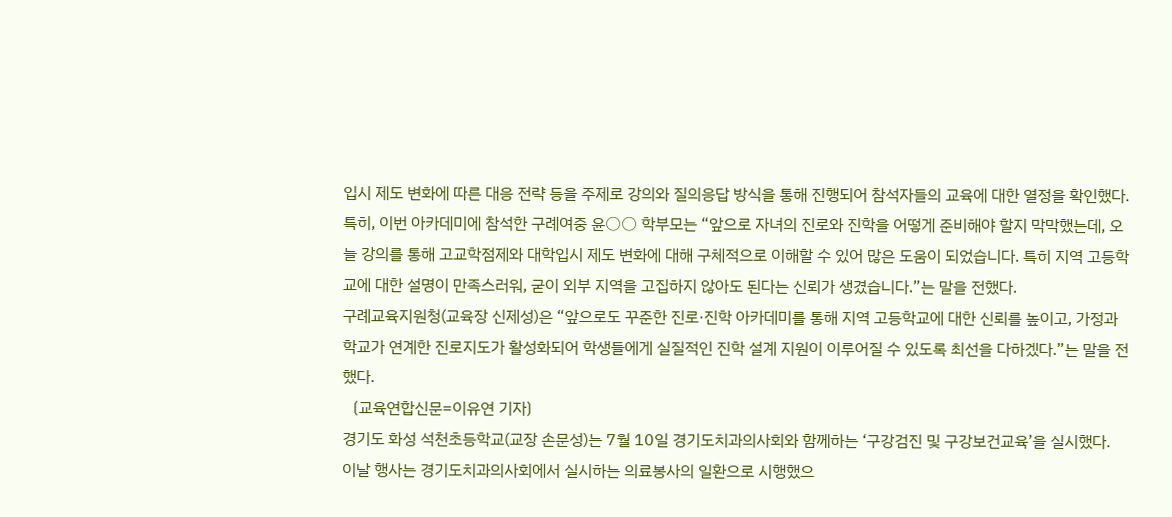입시 제도 변화에 따른 대응 전략 등을 주제로 강의와 질의응답 방식을 통해 진행되어 참석자들의 교육에 대한 열정을 확인했다.
특히, 이번 아카데미에 참석한 구례여중 윤○○ 학부모는 “앞으로 자녀의 진로와 진학을 어떻게 준비해야 할지 막막했는데, 오늘 강의를 통해 고교학점제와 대학입시 제도 변화에 대해 구체적으로 이해할 수 있어 많은 도움이 되었습니다. 특히 지역 고등학교에 대한 설명이 만족스러워, 굳이 외부 지역을 고집하지 않아도 된다는 신뢰가 생겼습니다.”는 말을 전했다.
구례교육지원청(교육장 신제성)은 “앞으로도 꾸준한 진로·진학 아카데미를 통해 지역 고등학교에 대한 신뢰를 높이고, 가정과 학교가 연계한 진로지도가 활성화되어 학생들에게 실질적인 진학 설계 지원이 이루어질 수 있도록 최선을 다하겠다.”는 말을 전했다.
〔교육연합신문=이유연 기자〕
경기도 화성 석천초등학교(교장 손문성)는 7월 10일 경기도치과의사회와 함께하는 ‘구강검진 및 구강보건교육’을 실시했다.
이날 행사는 경기도치과의사회에서 실시하는 의료봉사의 일환으로 시행했으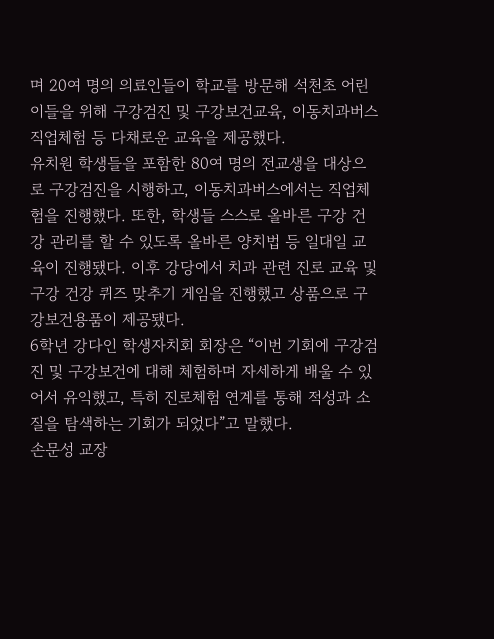며 20여 명의 의료인들이 학교를 방문해 석천초 어린이들을 위해 구강검진 및 구강보건교육, 이동치과버스 직업체험 등 다채로운 교육을 제공했다.
유치원 학생들을 포함한 80여 명의 전교생을 대상으로 구강검진을 시행하고, 이동치과버스에서는 직업체험을 진행했다. 또한, 학생들 스스로 올바른 구강 건강 관리를 할 수 있도록 올바른 양치법 등 일대일 교육이 진행됐다. 이후 강당에서 치과 관련 진로 교육 및 구강 건강 퀴즈 맞추기 게임을 진행했고 상품으로 구강보건용품이 제공됐다.
6학년 강다인 학생자치회 회장은 “이번 기회에 구강검진 및 구강보건에 대해 체험하며 자세하게 배울 수 있어서 유익했고, 특히 진로체험 연계를 통해 적성과 소질을 탐색하는 기회가 되었다”고 말했다.
손문성 교장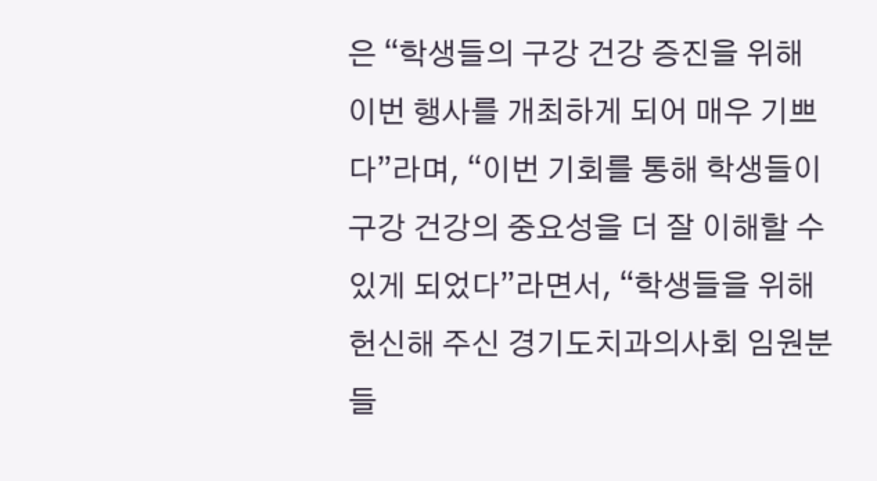은 “학생들의 구강 건강 증진을 위해 이번 행사를 개최하게 되어 매우 기쁘다”라며, “이번 기회를 통해 학생들이 구강 건강의 중요성을 더 잘 이해할 수 있게 되었다”라면서, “학생들을 위해 헌신해 주신 경기도치과의사회 임원분들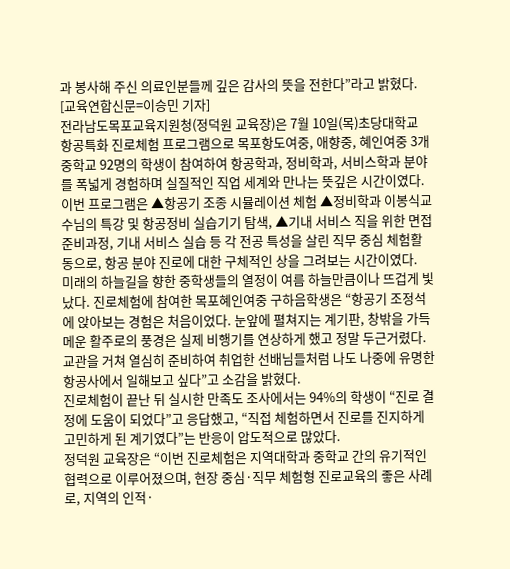과 봉사해 주신 의료인분들께 깊은 감사의 뜻을 전한다”라고 밝혔다.
[교육연합신문=이승민 기자]
전라남도목포교육지원청(정덕원 교육장)은 7월 10일(목)초당대학교 항공특화 진로체험 프로그램으로 목포항도여중, 애향중, 혜인여중 3개 중학교 92명의 학생이 참여하여 항공학과, 정비학과, 서비스학과 분야를 폭넓게 경험하며 실질적인 직업 세계와 만나는 뜻깊은 시간이였다.
이번 프로그램은 ▲항공기 조종 시뮬레이션 체험 ▲정비학과 이봉식교수님의 특강 및 항공정비 실습기기 탐색, ▲기내 서비스 직을 위한 면접 준비과정, 기내 서비스 실습 등 각 전공 특성을 살린 직무 중심 체험활동으로, 항공 분야 진로에 대한 구체적인 상을 그려보는 시간이였다.
미래의 하늘길을 향한 중학생들의 열정이 여름 하늘만큼이나 뜨겁게 빛났다. 진로체험에 참여한 목포혜인여중 구하음학생은 “항공기 조정석에 앉아보는 경험은 처음이었다. 눈앞에 펼쳐지는 계기판, 창밖을 가득 메운 활주로의 풍경은 실제 비행기를 연상하게 했고 정말 두근거렸다. 교관을 거쳐 열심히 준비하여 취업한 선배님들처럼 나도 나중에 유명한 항공사에서 일해보고 싶다”고 소감을 밝혔다.
진로체험이 끝난 뒤 실시한 만족도 조사에서는 94%의 학생이 “진로 결정에 도움이 되었다”고 응답했고, “직접 체험하면서 진로를 진지하게 고민하게 된 계기였다”는 반응이 압도적으로 많았다.
정덕원 교육장은 “이번 진로체험은 지역대학과 중학교 간의 유기적인 협력으로 이루어졌으며, 현장 중심·직무 체험형 진로교육의 좋은 사례로, 지역의 인적·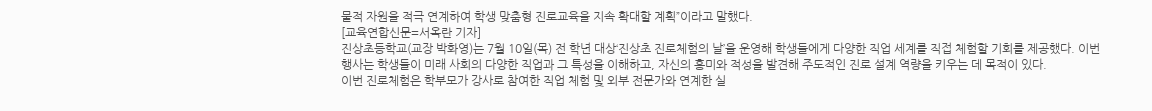물적 자원을 적극 연계하여 학생 맞춤형 진로교육을 지속 확대할 계획”이라고 말했다.
[교육연합신문=서옥란 기자]
진상초등학교(교장 박화영)는 7월 10일(목) 전 학년 대상‘진상초 진로체험의 날’을 운영해 학생들에게 다양한 직업 세계를 직접 체험할 기회를 제공했다. 이번 행사는 학생들이 미래 사회의 다양한 직업과 그 특성을 이해하고, 자신의 흥미와 적성을 발견해 주도적인 진로 설계 역량을 키우는 데 목적이 있다.
이번 진로체험은 학부모가 강사로 참여한 직업 체험 및 외부 전문가와 연계한 실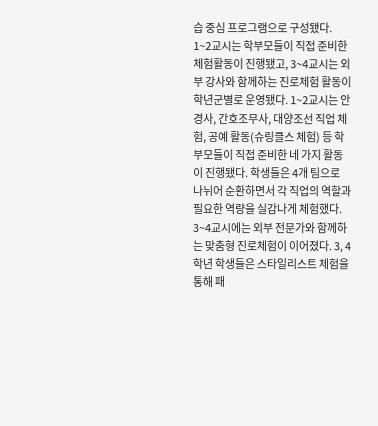습 중심 프로그램으로 구성됐다. 1~2교시는 학부모들이 직접 준비한 체험활동이 진행됐고, 3~4교시는 외부 강사와 함께하는 진로체험 활동이 학년군별로 운영됐다. 1~2교시는 안경사, 간호조무사, 대양조선 직업 체험, 공예 활동(슈링클스 체험) 등 학부모들이 직접 준비한 네 가지 활동이 진행됐다. 학생들은 4개 팀으로 나뉘어 순환하면서 각 직업의 역할과 필요한 역량을 실감나게 체험했다.
3~4교시에는 외부 전문가와 함께하는 맞춤형 진로체험이 이어졌다. 3, 4학년 학생들은 스타일리스트 체험을 통해 패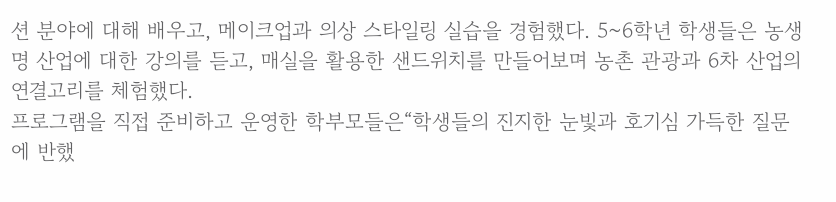션 분야에 대해 배우고, 메이크업과 의상 스타일링 실습을 경험했다. 5~6학년 학생들은 농생명 산업에 대한 강의를 듣고, 매실을 활용한 샌드위치를 만들어보며 농촌 관광과 6차 산업의 연결고리를 체험했다.
프로그램을 직접 준비하고 운영한 학부모들은“학생들의 진지한 눈빛과 호기심 가득한 질문에 반했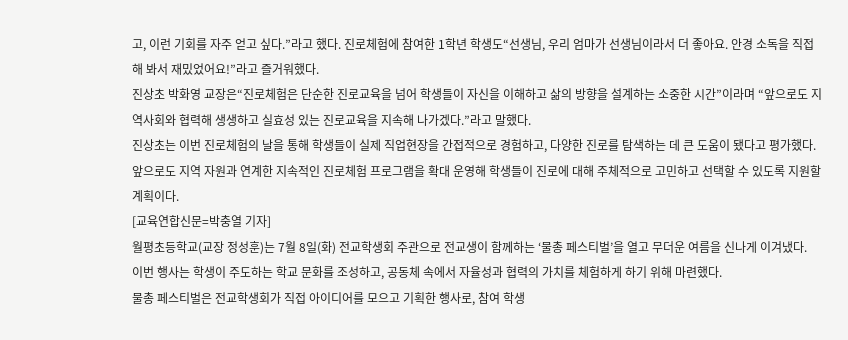고, 이런 기회를 자주 얻고 싶다.”라고 했다. 진로체험에 참여한 1학년 학생도“선생님, 우리 엄마가 선생님이라서 더 좋아요. 안경 소독을 직접 해 봐서 재밌었어요!”라고 즐거워했다.
진상초 박화영 교장은“진로체험은 단순한 진로교육을 넘어 학생들이 자신을 이해하고 삶의 방향을 설계하는 소중한 시간”이라며 “앞으로도 지역사회와 협력해 생생하고 실효성 있는 진로교육을 지속해 나가겠다.”라고 말했다.
진상초는 이번 진로체험의 날을 통해 학생들이 실제 직업현장을 간접적으로 경험하고, 다양한 진로를 탐색하는 데 큰 도움이 됐다고 평가했다. 앞으로도 지역 자원과 연계한 지속적인 진로체험 프로그램을 확대 운영해 학생들이 진로에 대해 주체적으로 고민하고 선택할 수 있도록 지원할 계획이다.
[교육연합신문=박충열 기자]
월평초등학교(교장 정성훈)는 7월 8일(화) 전교학생회 주관으로 전교생이 함께하는 ‘물총 페스티벌’을 열고 무더운 여름을 신나게 이겨냈다.
이번 행사는 학생이 주도하는 학교 문화를 조성하고, 공동체 속에서 자율성과 협력의 가치를 체험하게 하기 위해 마련했다.
물총 페스티벌은 전교학생회가 직접 아이디어를 모으고 기획한 행사로, 참여 학생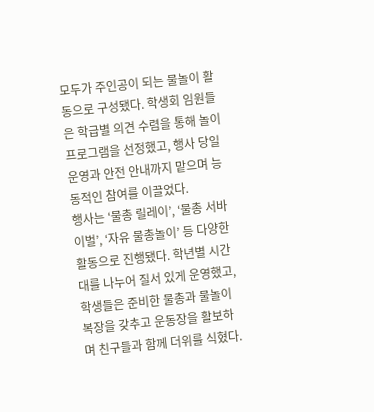모두가 주인공이 되는 물놀이 활동으로 구성됐다. 학생회 임원들은 학급별 의견 수렴을 통해 놀이 프로그램을 선정했고, 행사 당일 운영과 안전 안내까지 맡으며 능동적인 참여를 이끌었다.
행사는 ‘물총 릴레이’, ‘물총 서바이벌’, ‘자유 물총놀이’ 등 다양한 활동으로 진행됐다. 학년별 시간대를 나누어 질서 있게 운영했고, 학생들은 준비한 물총과 물놀이 복장을 갖추고 운동장을 활보하며 친구들과 함께 더위를 식혔다.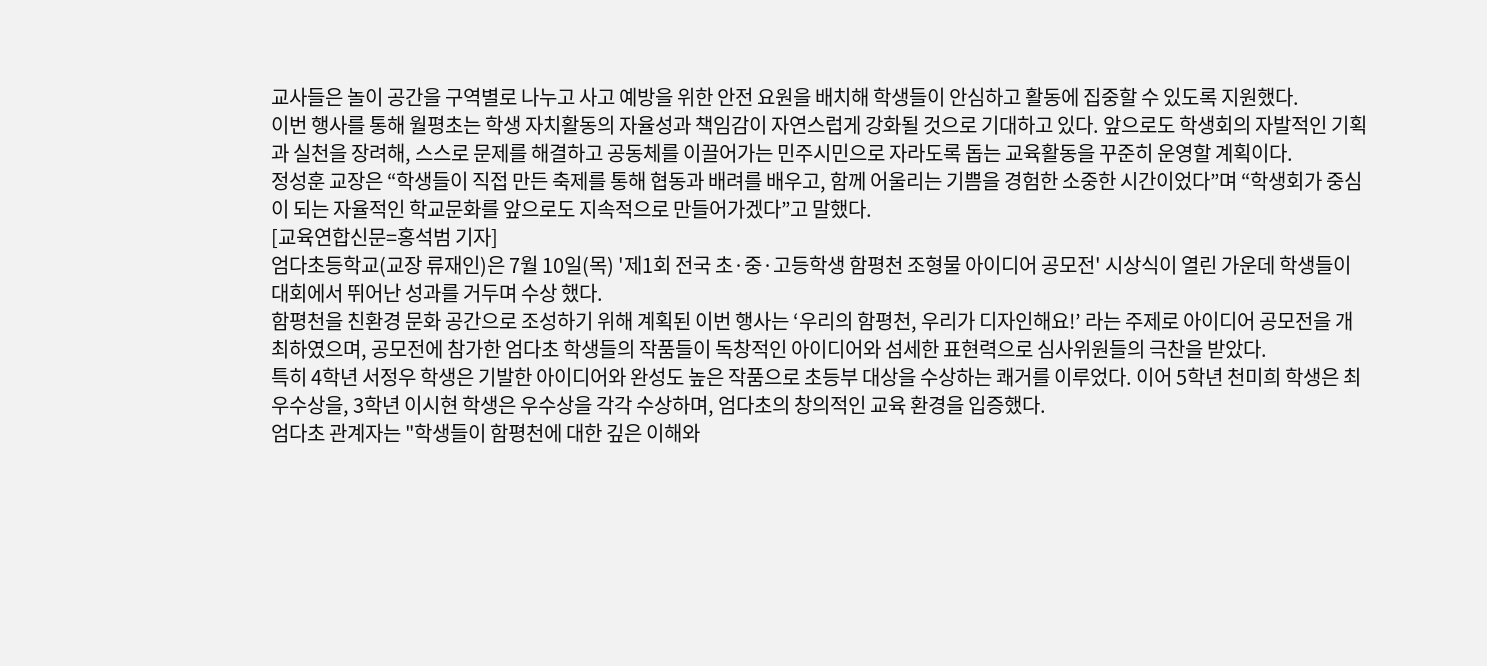교사들은 놀이 공간을 구역별로 나누고 사고 예방을 위한 안전 요원을 배치해 학생들이 안심하고 활동에 집중할 수 있도록 지원했다.
이번 행사를 통해 월평초는 학생 자치활동의 자율성과 책임감이 자연스럽게 강화될 것으로 기대하고 있다. 앞으로도 학생회의 자발적인 기획과 실천을 장려해, 스스로 문제를 해결하고 공동체를 이끌어가는 민주시민으로 자라도록 돕는 교육활동을 꾸준히 운영할 계획이다.
정성훈 교장은 “학생들이 직접 만든 축제를 통해 협동과 배려를 배우고, 함께 어울리는 기쁨을 경험한 소중한 시간이었다”며 “학생회가 중심이 되는 자율적인 학교문화를 앞으로도 지속적으로 만들어가겠다”고 말했다.
[교육연합신문=홍석범 기자]
엄다초등학교(교장 류재인)은 7월 10일(목) '제1회 전국 초·중·고등학생 함평천 조형물 아이디어 공모전' 시상식이 열린 가운데 학생들이 대회에서 뛰어난 성과를 거두며 수상 했다.
함평천을 친환경 문화 공간으로 조성하기 위해 계획된 이번 행사는 ‘우리의 함평천, 우리가 디자인해요!’ 라는 주제로 아이디어 공모전을 개최하였으며, 공모전에 참가한 엄다초 학생들의 작품들이 독창적인 아이디어와 섬세한 표현력으로 심사위원들의 극찬을 받았다.
특히 4학년 서정우 학생은 기발한 아이디어와 완성도 높은 작품으로 초등부 대상을 수상하는 쾌거를 이루었다. 이어 5학년 천미희 학생은 최우수상을, 3학년 이시현 학생은 우수상을 각각 수상하며, 엄다초의 창의적인 교육 환경을 입증했다.
엄다초 관계자는 "학생들이 함평천에 대한 깊은 이해와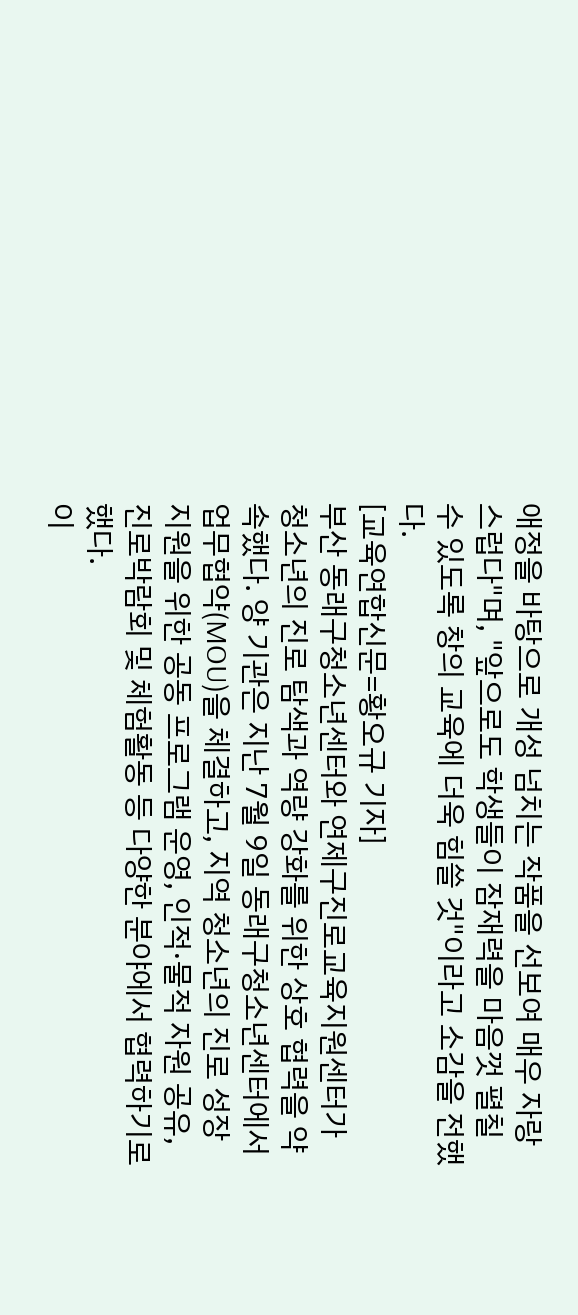애정을 바탕으로 개성 넘치는 작품을 선보여 매우 자랑스럽다"며, "앞으로도 학생들이 잠재력을 마음껏 펼칠 수 있도록 창의 교육에 더욱 힘쓸 것"이라고 소감을 전했다.
[교육연합신문=황오규 기자]
부산 동래구청소년센터와 연제구진로교육지원센터가 청소년의 진로 탐색과 역량 강화를 위한 상호 협력을 약속했다. 양 기관은 지난 7월 9일 동래구청소년센터에서 업무협약(MOU)을 체결하고, 지역 청소년의 진로 성장 지원을 위한 공동 프로그램 운영, 인적·물적 자원 공유, 진로박람회 및 체험활동 등 다양한 분야에서 협력하기로 했다.
이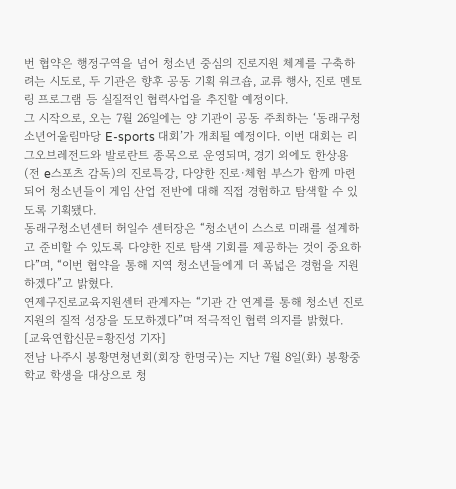번 협약은 행정구역을 넘어 청소년 중심의 진로지원 체계를 구축하려는 시도로, 두 기관은 향후 공동 기획 워크숍, 교류 행사, 진로 멘토링 프로그램 등 실질적인 협력사업을 추진할 예정이다.
그 시작으로, 오는 7월 26일에는 양 기관이 공동 주최하는 ‘동래구청소년어울림마당 E-sports 대회’가 개최될 예정이다. 이번 대회는 리그오브레전드와 발로란트 종목으로 운영되며, 경기 외에도 한상용(전 e스포츠 감독)의 진로특강, 다양한 진로·체험 부스가 함께 마련되어 청소년들이 게임 산업 전반에 대해 직접 경험하고 탐색할 수 있도록 기획됐다.
동래구청소년센터 허일수 센터장은 “청소년이 스스로 미래를 설계하고 준비할 수 있도록 다양한 진로 탐색 기회를 제공하는 것이 중요하다”며, “이번 협약을 통해 지역 청소년들에게 더 폭넓은 경험을 지원하겠다”고 밝혔다.
연제구진로교육지원센터 관계자는 “기관 간 연계를 통해 청소년 진로지원의 질적 성장을 도모하겠다”며 적극적인 협력 의지를 밝혔다.
[교육연합신문=황진성 기자]
전남 나주시 봉황면쳥년회(회장 한명국)는 지난 7월 8일(화) 봉황중학교 학생을 대상으로 청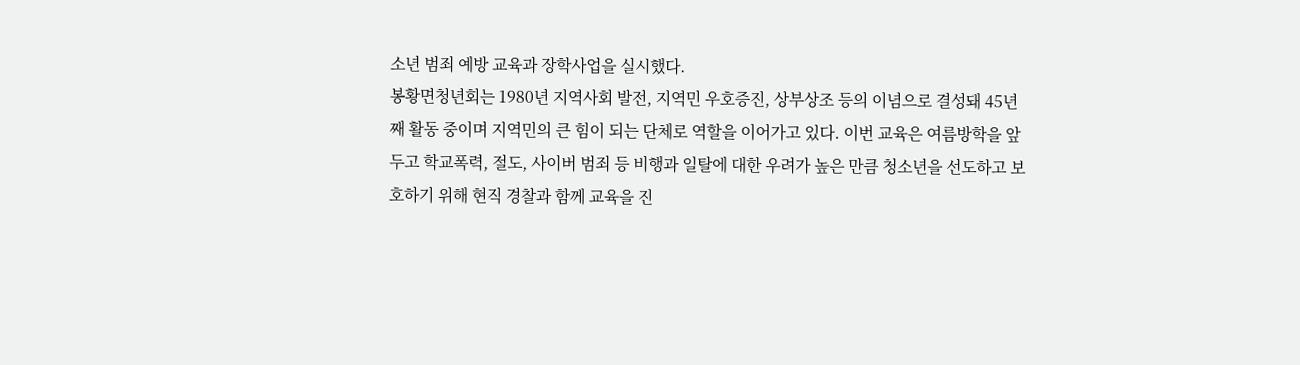소년 범죄 예방 교육과 장학사업을 실시했다.
봉황면청년회는 1980년 지역사회 발전, 지역민 우호증진, 상부상조 등의 이념으로 결성돼 45년째 활동 중이며 지역민의 큰 힘이 되는 단체로 역할을 이어가고 있다. 이번 교육은 여름방학을 앞두고 학교폭력, 절도, 사이버 범죄 등 비행과 일탈에 대한 우려가 높은 만큼 청소년을 선도하고 보호하기 위해 현직 경찰과 함께 교육을 진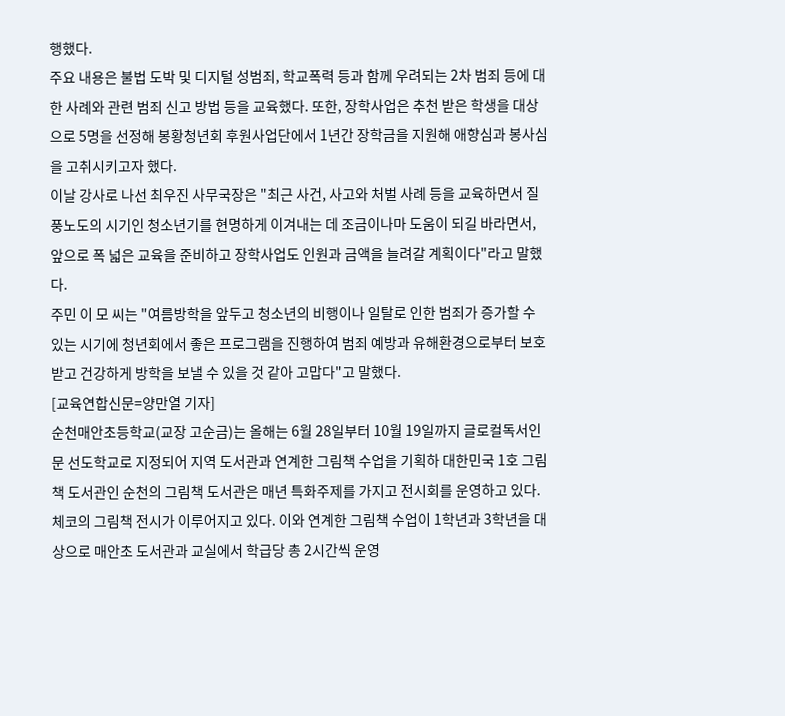행했다.
주요 내용은 불법 도박 및 디지털 성범죄, 학교폭력 등과 함께 우려되는 2차 범죄 등에 대한 사례와 관련 범죄 신고 방법 등을 교육했다. 또한, 장학사업은 추천 받은 학생을 대상으로 5명을 선정해 봉황청년회 후원사업단에서 1년간 장학금을 지원해 애향심과 봉사심을 고취시키고자 했다.
이날 강사로 나선 최우진 사무국장은 "최근 사건, 사고와 처벌 사례 등을 교육하면서 질풍노도의 시기인 청소년기를 현명하게 이겨내는 데 조금이나마 도움이 되길 바라면서, 앞으로 폭 넓은 교육을 준비하고 장학사업도 인원과 금액을 늘려갈 계획이다"라고 말했다.
주민 이 모 씨는 "여름방학을 앞두고 청소년의 비행이나 일탈로 인한 범죄가 증가할 수 있는 시기에 청년회에서 좋은 프로그램을 진행하여 범죄 예방과 유해환경으로부터 보호받고 건강하게 방학을 보낼 수 있을 것 같아 고맙다"고 말했다.
[교육연합신문=양만열 기자]
순천매안초등학교(교장 고순금)는 올해는 6월 28일부터 10월 19일까지 글로컬독서인문 선도학교로 지정되어 지역 도서관과 연계한 그림책 수업을 기획하 대한민국 1호 그림책 도서관인 순천의 그림책 도서관은 매년 특화주제를 가지고 전시회를 운영하고 있다.
체코의 그림책 전시가 이루어지고 있다. 이와 연계한 그림책 수업이 1학년과 3학년을 대상으로 매안초 도서관과 교실에서 학급당 총 2시간씩 운영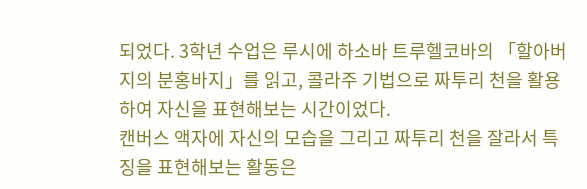되었다. 3학년 수업은 루시에 하소바 트루헬코바의 「할아버지의 분홍바지」를 읽고, 콜라주 기법으로 짜투리 천을 활용하여 자신을 표현해보는 시간이었다.
캔버스 액자에 자신의 모습을 그리고 짜투리 천을 잘라서 특징을 표현해보는 활동은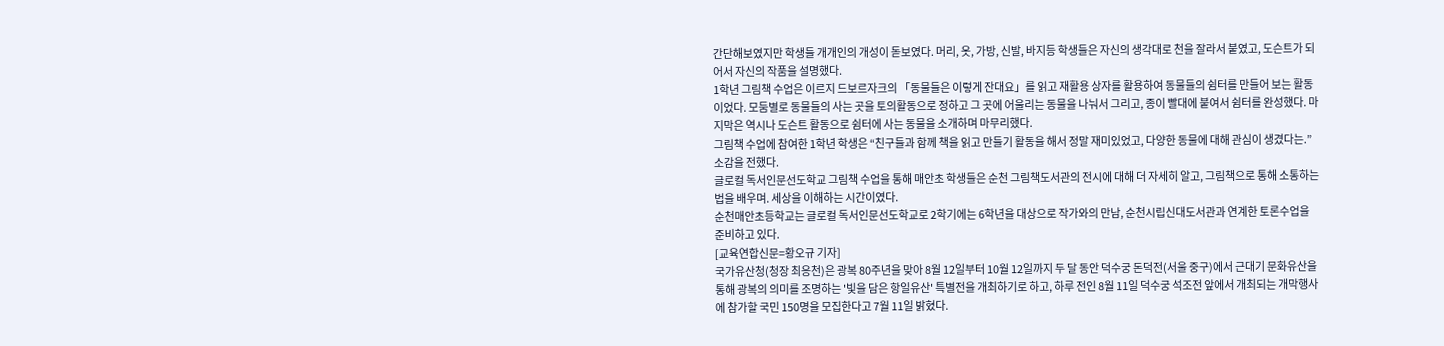간단해보였지만 학생들 개개인의 개성이 돋보였다. 머리, 옷, 가방, 신발, 바지등 학생들은 자신의 생각대로 천을 잘라서 붙였고, 도슨트가 되어서 자신의 작품을 설명했다.
1학년 그림책 수업은 이르지 드보르자크의 「동물들은 이렇게 잔대요」를 읽고 재활용 상자를 활용하여 동물들의 쉼터를 만들어 보는 활동이었다. 모둠별로 동물들의 사는 곳을 토의활동으로 정하고 그 곳에 어울리는 동물을 나눠서 그리고, 종이 빨대에 붙여서 쉼터를 완성했다. 마지막은 역시나 도슨트 활동으로 쉼터에 사는 동물을 소개하며 마무리했다.
그림책 수업에 참여한 1학년 학생은 “친구들과 함께 책을 읽고 만들기 활동을 해서 정말 재미있었고, 다양한 동물에 대해 관심이 생겼다는.” 소감을 전했다.
글로컬 독서인문선도학교 그림책 수업을 통해 매안초 학생들은 순천 그림책도서관의 전시에 대해 더 자세히 알고, 그림책으로 통해 소통하는 법을 배우며. 세상을 이해하는 시간이였다.
순천매안초등학교는 글로컬 독서인문선도학교로 2학기에는 6학년을 대상으로 작가와의 만남, 순천시립신대도서관과 연계한 토론수업을 준비하고 있다.
[교육연합신문=황오규 기자]
국가유산청(청장 최응천)은 광복 80주년을 맞아 8월 12일부터 10월 12일까지 두 달 동안 덕수궁 돈덕전(서울 중구)에서 근대기 문화유산을 통해 광복의 의미를 조명하는 '빛을 담은 항일유산' 특별전을 개최하기로 하고, 하루 전인 8월 11일 덕수궁 석조전 앞에서 개최되는 개막행사에 참가할 국민 150명을 모집한다고 7월 11일 밝혔다.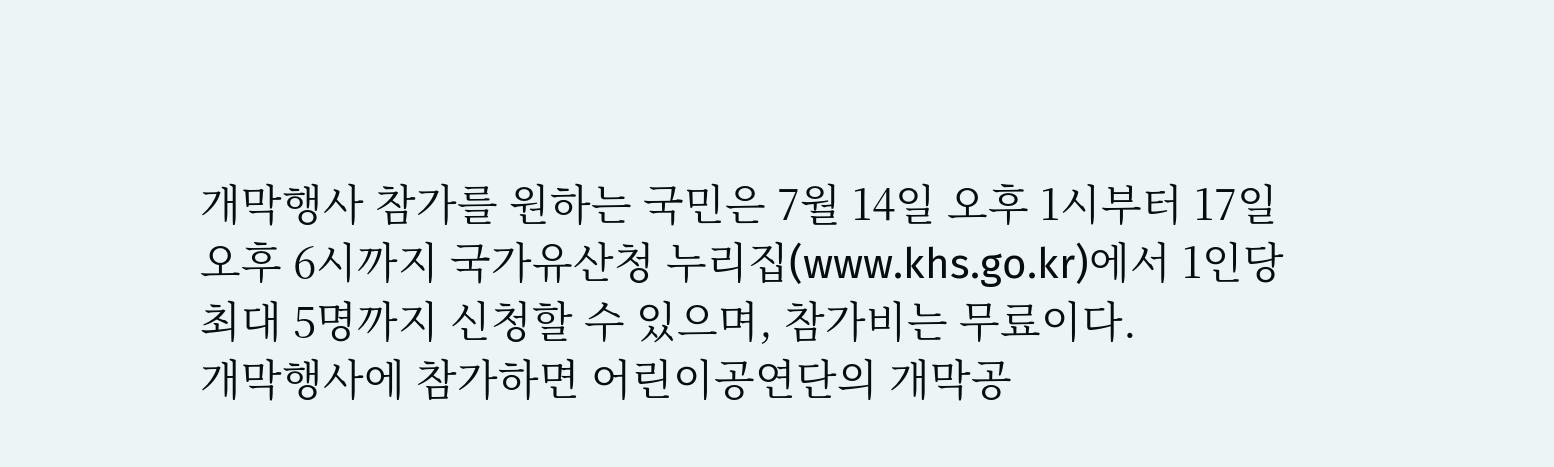개막행사 참가를 원하는 국민은 7월 14일 오후 1시부터 17일 오후 6시까지 국가유산청 누리집(www.khs.go.kr)에서 1인당 최대 5명까지 신청할 수 있으며, 참가비는 무료이다.
개막행사에 참가하면 어린이공연단의 개막공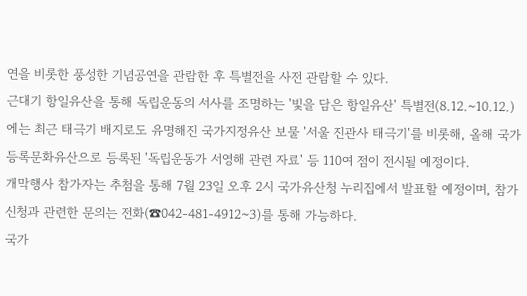연을 비롯한 풍성한 기념공연을 관람한 후 특별전을 사전 관람할 수 있다.
근대기 항일유산을 통해 독립운동의 서사를 조명하는 '빛을 담은 항일유산' 특별전(8.12.~10.12.)에는 최근 태극기 배지로도 유명해진 국가지정유산 보물 '서울 진관사 태극기'를 비롯해, 올해 국가등록문화유산으로 등록된 '독립운동가 서영해 관련 자료' 등 110여 점이 전시될 예정이다.
개막행사 참가자는 추첨을 통해 7월 23일 오후 2시 국가유산청 누리집에서 발표할 예정이며, 참가 신청과 관련한 문의는 전화(☎042-481-4912~3)를 통해 가능하다.
국가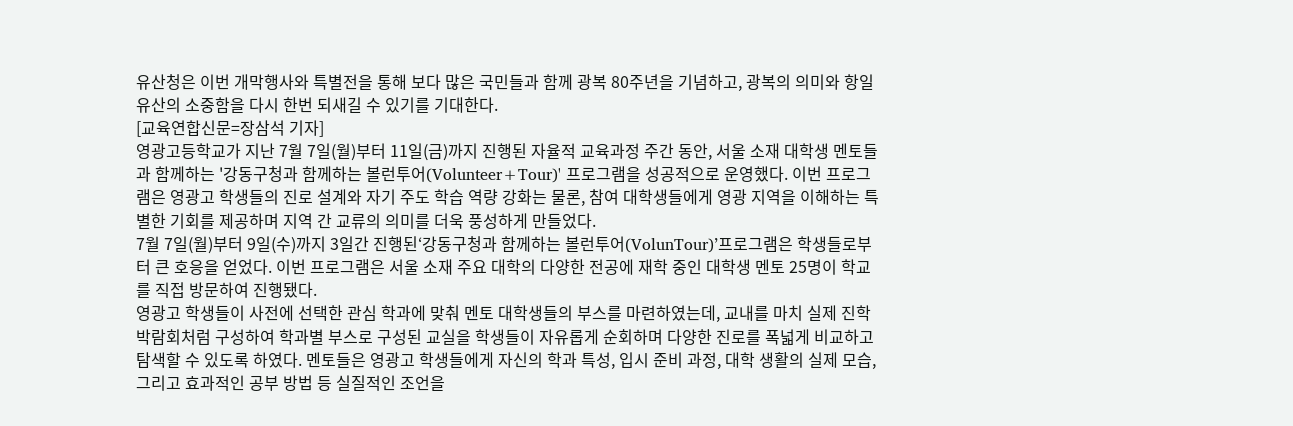유산청은 이번 개막행사와 특별전을 통해 보다 많은 국민들과 함께 광복 80주년을 기념하고, 광복의 의미와 항일유산의 소중함을 다시 한번 되새길 수 있기를 기대한다.
[교육연합신문=장삼석 기자]
영광고등학교가 지난 7월 7일(월)부터 11일(금)까지 진행된 자율적 교육과정 주간 동안, 서울 소재 대학생 멘토들과 함께하는 '강동구청과 함께하는 볼런투어(Volunteer+Tour)' 프로그램을 성공적으로 운영했다. 이번 프로그램은 영광고 학생들의 진로 설계와 자기 주도 학습 역량 강화는 물론, 참여 대학생들에게 영광 지역을 이해하는 특별한 기회를 제공하며 지역 간 교류의 의미를 더욱 풍성하게 만들었다.
7월 7일(월)부터 9일(수)까지 3일간 진행된‘강동구청과 함께하는 볼런투어(VolunTour)’프로그램은 학생들로부터 큰 호응을 얻었다. 이번 프로그램은 서울 소재 주요 대학의 다양한 전공에 재학 중인 대학생 멘토 25명이 학교를 직접 방문하여 진행됐다.
영광고 학생들이 사전에 선택한 관심 학과에 맞춰 멘토 대학생들의 부스를 마련하였는데, 교내를 마치 실제 진학 박람회처럼 구성하여 학과별 부스로 구성된 교실을 학생들이 자유롭게 순회하며 다양한 진로를 폭넓게 비교하고 탐색할 수 있도록 하였다. 멘토들은 영광고 학생들에게 자신의 학과 특성, 입시 준비 과정, 대학 생활의 실제 모습, 그리고 효과적인 공부 방법 등 실질적인 조언을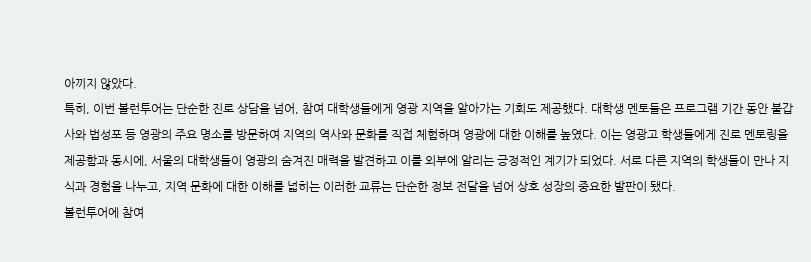아끼지 않았다.
특히, 이번 볼런투어는 단순한 진로 상담을 넘어, 참여 대학생들에게 영광 지역을 알아가는 기회도 제공했다. 대학생 멘토들은 프로그램 기간 동안 불갑사와 법성포 등 영광의 주요 명소를 방문하여 지역의 역사와 문화를 직접 체험하며 영광에 대한 이해를 높였다. 이는 영광고 학생들에게 진로 멘토링을 제공함과 동시에, 서울의 대학생들이 영광의 숨겨진 매력을 발견하고 이를 외부에 알리는 긍정적인 계기가 되었다. 서로 다른 지역의 학생들이 만나 지식과 경험을 나누고, 지역 문화에 대한 이해를 넓히는 이러한 교류는 단순한 정보 전달을 넘어 상호 성장의 중요한 발판이 됐다.
볼런투어에 참여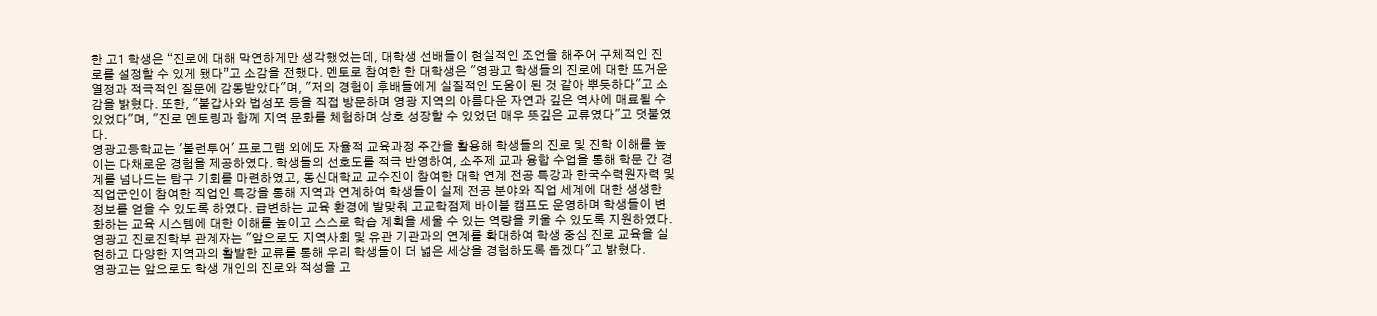한 고1 학생은 “진로에 대해 막연하게만 생각했었는데, 대학생 선배들이 현실적인 조언을 해주어 구체적인 진로를 설정할 수 있게 됐다”고 소감을 전했다. 멘토로 참여한 한 대학생은 "영광고 학생들의 진로에 대한 뜨거운 열정과 적극적인 질문에 감동받았다"며, "저의 경험이 후배들에게 실질적인 도움이 된 것 같아 뿌듯하다"고 소감을 밝혔다. 또한, "불갑사와 법성포 등을 직접 방문하며 영광 지역의 아름다운 자연과 깊은 역사에 매료될 수 있었다"며, "진로 멘토링과 함께 지역 문화를 체험하며 상호 성장할 수 있었던 매우 뜻깊은 교류였다"고 덧붙였다.
영광고등학교는 '볼런투어' 프로그램 외에도 자율적 교육과정 주간을 활용해 학생들의 진로 및 진학 이해를 높이는 다채로운 경험을 제공하였다. 학생들의 선호도를 적극 반영하여, 소주제 교과 융합 수업을 통해 학문 간 경계를 넘나드는 탐구 기회를 마련하였고, 동신대학교 교수진이 참여한 대학 연계 전공 특강과 한국수력원자력 및 직업군인이 참여한 직업인 특강을 통해 지역과 연계하여 학생들이 실제 전공 분야와 직업 세계에 대한 생생한 정보를 얻을 수 있도록 하였다. 급변하는 교육 환경에 발맞춰 고교학점제 바이블 캠프도 운영하며 학생들이 변화하는 교육 시스템에 대한 이해를 높이고 스스로 학습 계획을 세울 수 있는 역량을 키울 수 있도록 지원하였다. 영광고 진로진학부 관계자는 "앞으로도 지역사회 및 유관 기관과의 연계를 확대하여 학생 중심 진로 교육을 실현하고 다양한 지역과의 활발한 교류를 통해 우리 학생들이 더 넓은 세상을 경험하도록 돕겠다"고 밝혔다.
영광고는 앞으로도 학생 개인의 진로와 적성을 고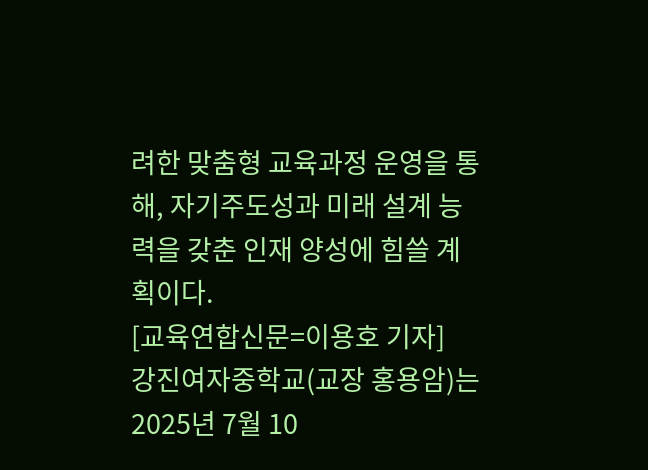려한 맞춤형 교육과정 운영을 통해, 자기주도성과 미래 설계 능력을 갖춘 인재 양성에 힘쓸 계획이다.
[교육연합신문=이용호 기자]
강진여자중학교(교장 홍용암)는 2025년 7월 10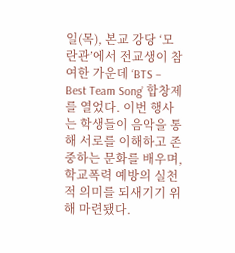일(목), 본교 강당 ‘모란관’에서 전교생이 참여한 가운데 ‘BTS – Best Team Song’ 합창제를 열었다. 이번 행사는 학생들이 음악을 통해 서로를 이해하고 존중하는 문화를 배우며, 학교폭력 예방의 실천적 의미를 되새기기 위해 마련됐다.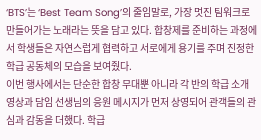‘BTS’는 ‘Best Team Song’의 줄임말로, 가장 멋진 팀워크로 만들어가는 노래라는 뜻을 담고 있다. 합창제를 준비하는 과정에서 학생들은 자연스럽게 협력하고 서로에게 용기를 주며 진정한 학급 공동체의 모습을 보여줬다.
이번 행사에서는 단순한 합창 무대뿐 아니라 각 반의 학급 소개 영상과 담임 선생님의 응원 메시지가 먼저 상영되어 관객들의 관심과 감동을 더했다. 학급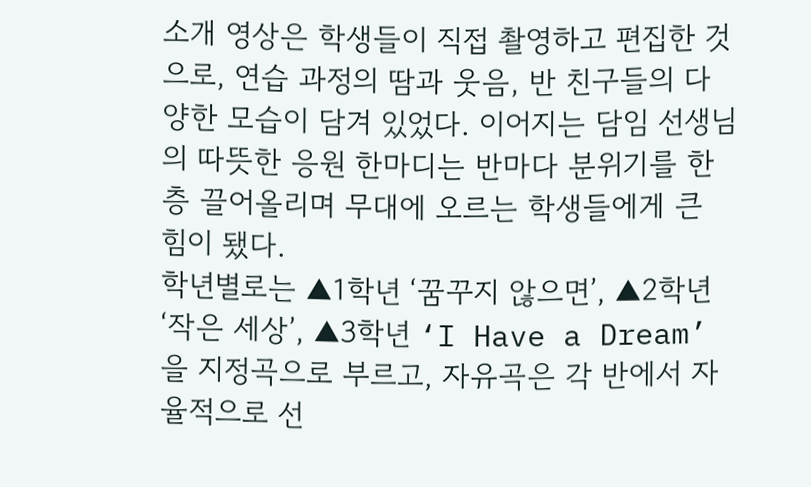소개 영상은 학생들이 직접 촬영하고 편집한 것으로, 연습 과정의 땀과 웃음, 반 친구들의 다양한 모습이 담겨 있었다. 이어지는 담임 선생님의 따뜻한 응원 한마디는 반마다 분위기를 한층 끌어올리며 무대에 오르는 학생들에게 큰 힘이 됐다.
학년별로는 ▲1학년 ‘꿈꾸지 않으면’, ▲2학년 ‘작은 세상’, ▲3학년 ‘I Have a Dream’을 지정곡으로 부르고, 자유곡은 각 반에서 자율적으로 선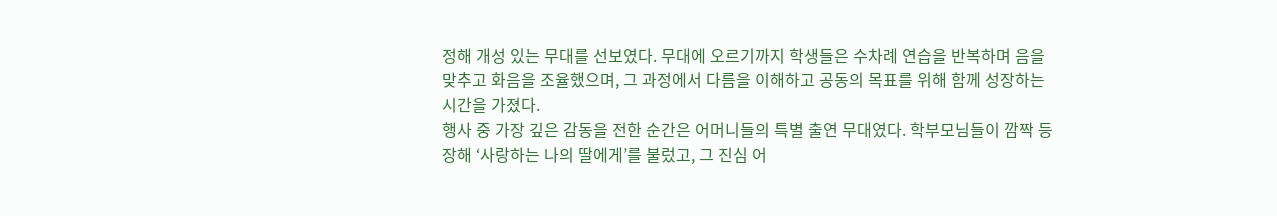정해 개성 있는 무대를 선보였다. 무대에 오르기까지 학생들은 수차례 연습을 반복하며 음을 맞추고 화음을 조율했으며, 그 과정에서 다름을 이해하고 공동의 목표를 위해 함께 성장하는 시간을 가졌다.
행사 중 가장 깊은 감동을 전한 순간은 어머니들의 특별 출연 무대였다. 학부모님들이 깜짝 등장해 ‘사랑하는 나의 딸에게’를 불렀고, 그 진심 어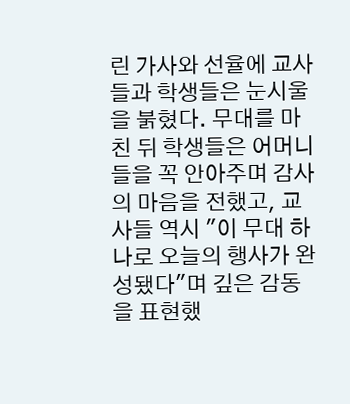린 가사와 선율에 교사들과 학생들은 눈시울을 붉혔다. 무대를 마친 뒤 학생들은 어머니들을 꼭 안아주며 감사의 마음을 전했고, 교사들 역시 "이 무대 하나로 오늘의 행사가 완성됐다"며 깊은 감동을 표현했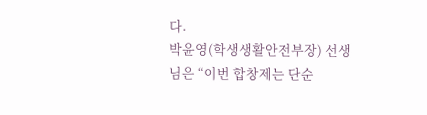다.
박윤영(학생생활안전부장) 선생님은 “이번 합창제는 단순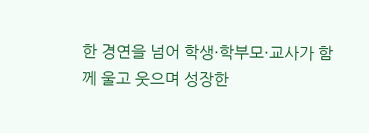한 경연을 넘어 학생·학부모·교사가 함께 울고 웃으며 성장한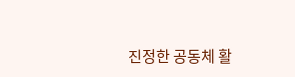진정한 공동체 활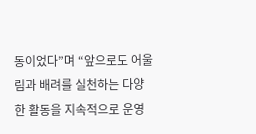동이었다”며 “앞으로도 어울림과 배려를 실천하는 다양한 활동을 지속적으로 운영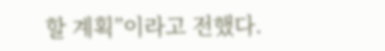할 계획”이라고 전했다.